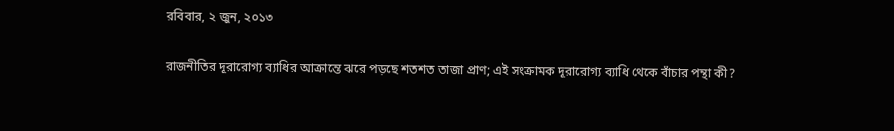রবিবার, ২ জুন, ২০১৩

রাজনীতির দূরারোগ্য ব্যাধির আক্রান্তে ঝরে পড়ছে শতশত তাজা প্রাণ; এই সংক্রামক দূরারোগ্য ব্যাধি থেকে বাঁচার পন্থা কী?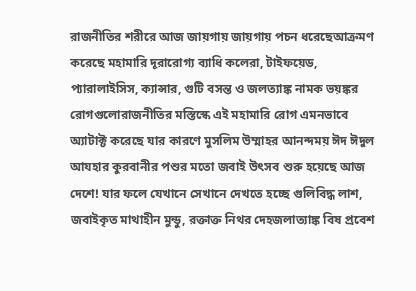রাজনীতির শরীরে আজ জায়গায় জায়গায় পচন ধরেছেআক্রমণ করেছে মহামারি দূরারোগ্য ব্যাধি কলেরা, টাইফয়েড, প্যারালাইসিস, ক্যান্সার, গুটি বসন্ত ও জলত্যাঙ্ক নামক ভয়ঙ্কর রোগগুলোরাজনীতির মস্তিস্কে এই মহামারি রোগ এমনভাবে অ্যাটাক্ট করেছে যার কারণে মুসলিম উম্মাহর আনন্দময় ঈদ ঈদুল আযহার কুরবানীর পশুর মতো জবাই উৎসব শুরু হয়েছে আজ দেশে! যার ফলে যেখানে সেখানে দেখতে হচ্ছে গুলিবিদ্ধ লাশ, জবাইকৃত মাথাহীন মুন্ডু, রক্তাক্ত নিথর দেহজলাত্যাঙ্ক বিষ প্রবেশ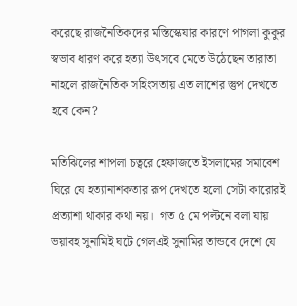করেছে রাজনৈতিকদের মস্তিস্কেযার কারণে পাগলা কুকুর স্বভাব ধারণ করে হত্যা উৎসবে মেতে উঠেছেন তারাতা নাহলে রাজনৈতিক সহিংসতায় এত লাশের স্তুপ দেখতে হবে কেন?

মতিঝিলের শাপলা চত্বরে হেফাজতে ইসলামের সমাবেশ ঘিরে যে হত্যানাশকতার রূপ দেখতে হলো সেটা কারোরই প্রত্যাশা থাকার কথা নয়।  গত ৫ মে পল্টনে বলা যায় ভয়াবহ সুনামিই ঘটে গেলএই সুনামির তান্ডবে দেশে যে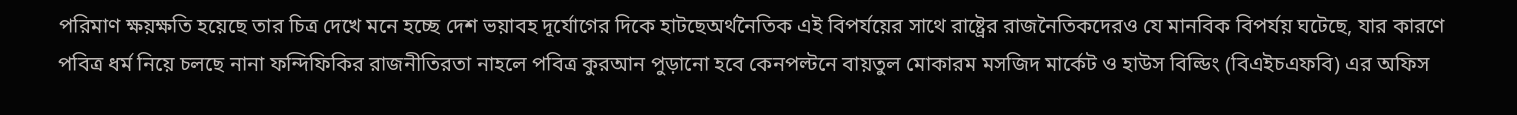পরিমাণ ক্ষয়ক্ষতি হয়েছে তার চিত্র দেখে মনে হচ্ছে দেশ ভয়াবহ দূর্যোগের দিকে হাটছেঅর্থনৈতিক এই বিপর্যয়ের সাথে রাষ্ট্রের রাজনৈতিকদেরও যে মানবিক বিপর্যয় ঘটেছে, যার কারণে পবিত্র ধর্ম নিয়ে চলছে নানা ফন্দিফিকির রাজনীতিরতা নাহলে পবিত্র কুরআন পুড়ানো হবে কেনপল্টনে বায়তুল মোকারম মসজিদ মার্কেট ও হাউস বিল্ডিং (বিএইচএফবি) এর অফিস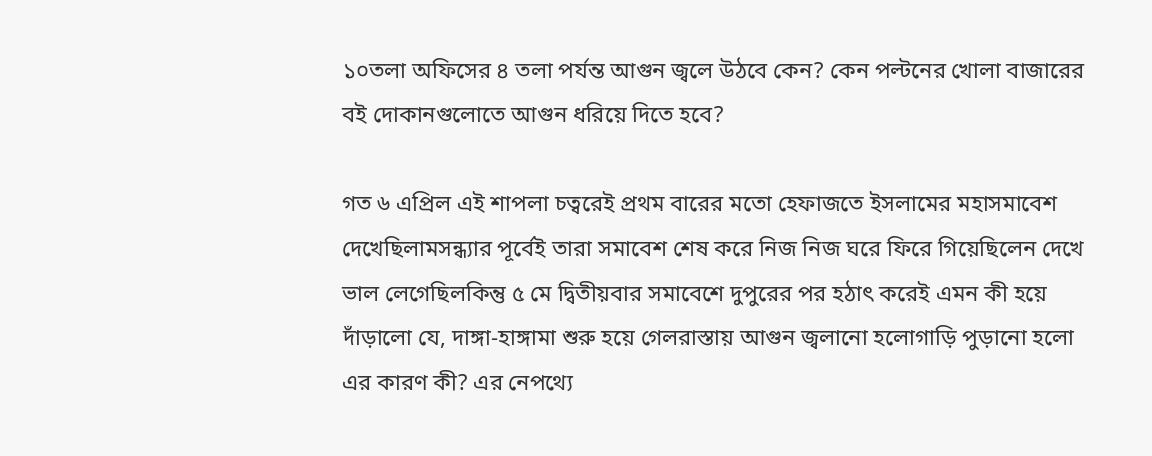১০তলা অফিসের ৪ তলা পর্যন্ত আগুন জ্বলে উঠবে কেন? কেন পল্টনের খোলা বাজারের বই দোকানগুলোতে আগুন ধরিয়ে দিতে হবে?

গত ৬ এপ্রিল এই শাপলা চত্বরেই প্রথম বারের মতো হেফাজতে ইসলামের মহাসমাবেশ দেখেছিলামসন্ধ্যার পূর্বেই তারা সমাবেশ শেষ করে নিজ নিজ ঘরে ফিরে গিয়েছিলেন দেখে ভাল লেগেছিলকিন্তু ৫ মে দ্বিতীয়বার সমাবেশে দুপুরের পর হঠাৎ করেই এমন কী হয়ে দাঁড়ালো যে, দাঙ্গা-হাঙ্গামা শুরু হয়ে গেলরাস্তায় আগুন জ্বলানো হলোগাড়ি পুড়ানো হলো এর কারণ কী? এর নেপথ্যে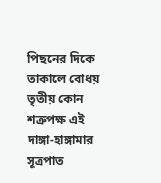পিছনের দিকে তাকালে বোধয় তৃতীয় কোন শত্রুপক্ষ এই দাঙ্গা-হাঙ্গামার সূত্রপাত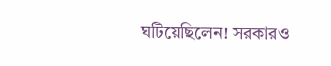ঘটিয়েছিলেন! সরকারও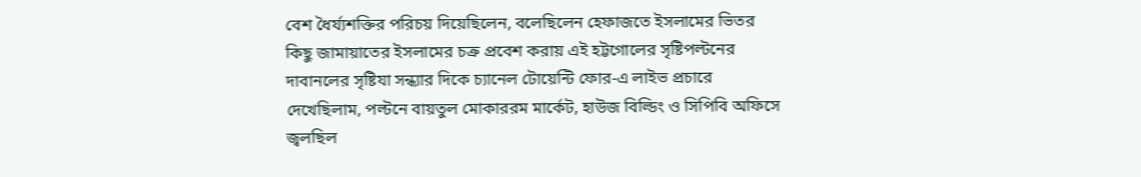বেশ ধৈর্য্যশক্তির পরিচয় দিয়েছিলেন, বলেছিলেন হেফাজতে ইসলামের ভিতর কিছু জামায়াতের ইসলামের চক্র প্রবেশ করায় এই হট্টগোলের সৃষ্টিপল্টনের দাবানলের সৃষ্টিযা সন্ধ্যার দিকে চ্যানেল টোয়েন্টি ফোর-এ লাইভ প্রচারে দেখেছিলাম, পল্টনে বায়তুল মোকাররম মার্কেট, হাউজ বিল্ডিং ও সিপিবি অফিসে জ্বলছিল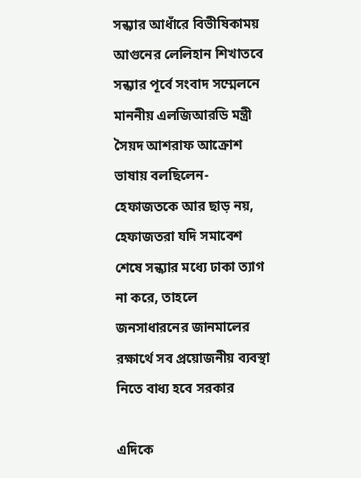সন্ধ্যার আধাঁরে বিভীষিকাময় আগুনের লেলিহান শিখাতবে সন্ধ্যার পূর্বে সংবাদ সম্মেলনে মাননীয় এলজিআরডি মন্ত্রী সৈয়দ আশরাফ আক্রোশ ভাষায় বলছিলেন-হেফাজতকে আর ছাড় নয়, হেফাজতরা যদি সমাবেশ শেষে সন্ধ্যার মধ্যে ঢাকা ত্যাগ না করে, তাহলে জনসাধারনের জানমালের রক্ষার্থে সব প্রয়োজনীয় ব্যবস্থা নিতে বাধ্য হবে সরকার

এদিকে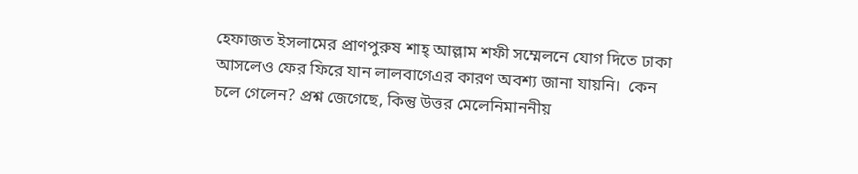হেফাজত ইসলামের প্রাণপুরুষ শাহ্ আল্লাম শফী সম্মেলনে যোগ দিতে ঢাকা আসলেও ফের ফিরে যান লালবাগেএর কারণ অবশ্য জানা যায়নি।  কেন চলে গেলেন? প্রশ্ন জেগেছে, কিন্তু উত্তর মেলেনিমাননীয়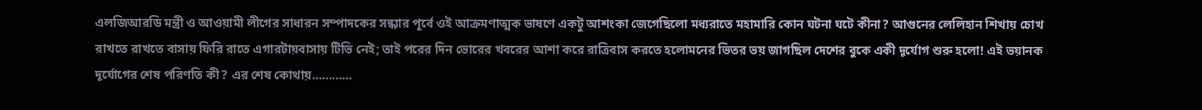এলজিআরডি মন্ত্রী ও আওয়ামী লীগের সাধারন সম্পাদকের সন্ধ্যার পূর্বে ওই আক্রমণাত্মক ভাষণে একটু আশংকা জেগেছিলো মধ্যরাতে মহামারি কোন ঘটনা ঘটে কীনা? আগুনের লেলিহান শিখায় চোখ রাখতে রাখতে বাসায় ফিরি রাতে এগারটায়বাসায় টিভি নেই; তাই পরের দিন ভোরের খবরের আশা করে রাত্রিবাস করতে হলোমনের ভিতর ভয় জাগছিল দেশের বুকে একী দূর্যোগ শুরু হলো! এই ভয়ানক দূর্যোগের শেষ পরিণতি কী? এর শেষ কোথায়…………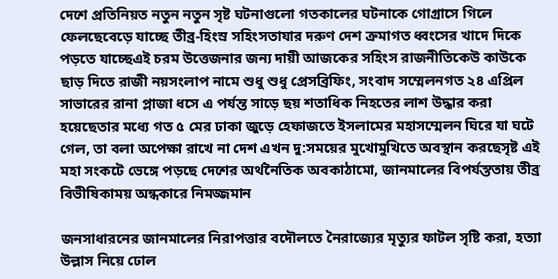দেশে প্রতিনিয়ত নতুন নতুন সৃষ্ট ঘটনাগুলো গতকালের ঘটনাকে গোগ্রাসে গিলে ফেলছেবেড়ে যাচ্ছে তীব্র-হিংস্র সহিংসতাযার দরুণ দেশ ক্রমাগত ধ্বংসের খাদে দিকে পড়তে যাচ্ছেএই চরম উত্তেজনার জন্য দায়ী আজকের সহিংস রাজনীতিকেউ কাউকে ছাড় দিতে রাজী নয়সংলাপ নামে শুধু শুধু প্রেসব্রিফিং, সংবাদ সম্মেলনগত ২৪ এপ্রিল সাভারের রানা প্লাজা ধসে এ পর্যন্ত সাড়ে ছয় শতাধিক নিহতের লাশ উদ্ধার করা হয়েছেতার মধ্যে গত ৫ মের ঢাকা জুড়ে হেফাজতে ইসলামের মহাসম্মেলন ঘিরে যা ঘটে গেল, তা বলা অপেক্ষা রাখে না দেশ এখন দু:সময়ের মুখোমুখিতে অবস্থান করছেসৃষ্ট এই মহা সংকটে ভেঙ্গে পড়ছে দেশের অর্থনৈতিক অবকাঠামো, জানমালের বিপর্যস্ততায় তীব্র বিভীষিকাময় অন্ধকারে নিমজ্জমান

জনসাধারনের জানমালের নিরাপত্তার বদৌলতে নৈরাজ্যের মৃত্যুর ফাটল সৃষ্টি করা, হত্যা উল্লাস নিয়ে ঢোল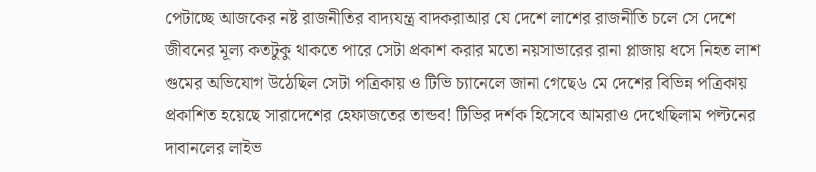পেটাচ্ছে আজকের নষ্ট রাজনীতির বাদ্যযন্ত্র বাদকরাআর যে দেশে লাশের রাজনীতি চলে সে দেশে জীবনের মূল্য কতটুকু থাকতে পারে সেটা প্রকাশ করার মতো নয়সাভারের রানা প্লাজায় ধসে নিহত লাশ গুমের অভিযোগ উঠেছিল সেটা পত্রিকায় ও টিভি চ্যানেলে জানা গেছে৬ মে দেশের বিভিন্ন পত্রিকায় প্রকাশিত হয়েছে সারাদেশের হেফাজতের তান্ডব! টিভির দর্শক হিসেবে আমরাও দেখেছিলাম পল্টনের দাবানলের লাইভ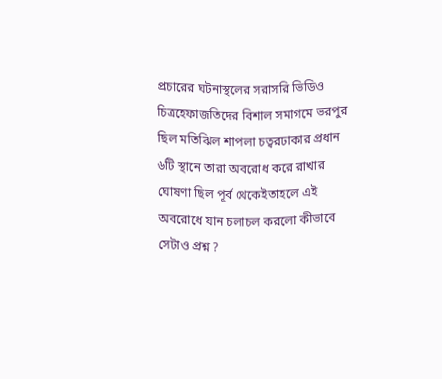প্রচারের ঘটনাস্থলের সরাসরি ভিডিও চিত্রহেফাজতিদের বিশাল সমাগমে ভরপুর ছিল মতিঝিল শাপলা চত্বরঢাকার প্রধান ৬টি স্থানে তারা অবরোধ করে রাখার ঘোষণা ছিল পূর্ব থেকেইতাহলে এই অবরোধে যান চলাচল করলো কীভাবে সেটাও প্রশ্ন ?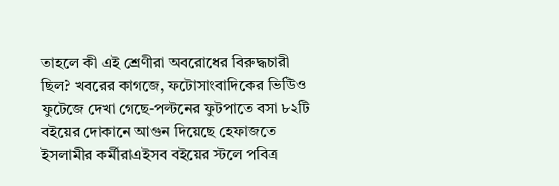তাহলে কী এই শ্রেণীরা অবরোধের বিরুদ্ধচারী ছিল? খবরের কাগজে, ফটোসাংবাদিকের ভিউিও ফুটেজে দেখা গেছে-পল্টনের ফুটপাতে বসা ৮২টি বইয়ের দোকানে আগুন দিয়েছে হেফাজতে ইসলামীর কর্মীরাএইসব বইয়ের স্টলে পবিত্র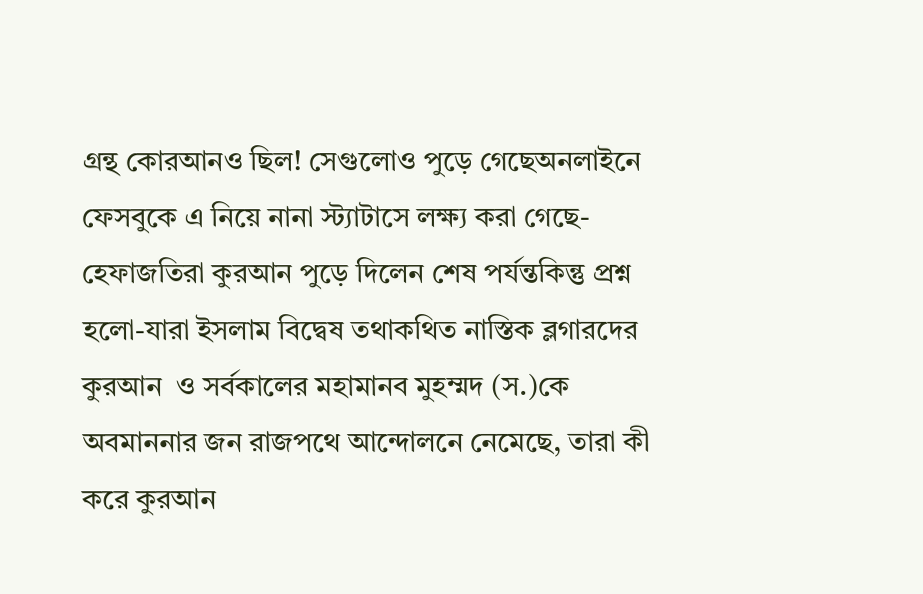গ্রন্থ কোরআনও ছিল! সেগুলোও পুড়ে গেছেঅনলাইনে ফেসবুকে এ নিয়ে নানা স্ট্যাটাসে লক্ষ্য করা গেছে-হেফাজতিরা কুরআন পুড়ে দিলেন শেষ পর্যন্তকিন্তু প্রশ্ন হলো-যারা ইসলাম বিদ্বেষ তথাকথিত নাস্তিক ব্লগারদের কুরআন  ও সর্বকালের মহামানব মুহম্মদ (স.)কে অবমাননার জন রাজপথে আন্দোলনে নেমেছে, তারা কী করে কুরআন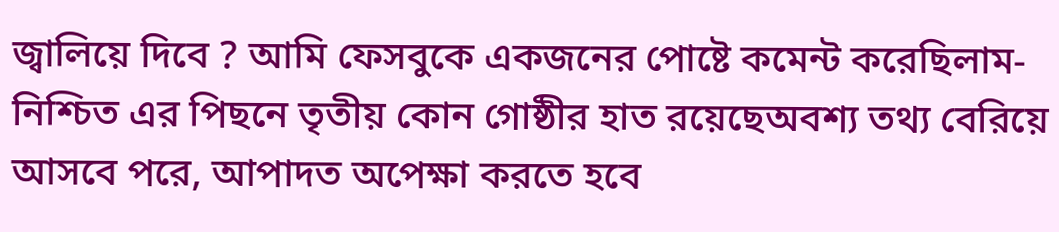জ্বালিয়ে দিবে ? আমি ফেসবুকে একজনের পোষ্টে কমেন্ট করেছিলাম-নিশ্চিত এর পিছনে তৃতীয় কোন গোষ্ঠীর হাত রয়েছেঅবশ্য তথ্য বেরিয়ে আসবে পরে, আপাদত অপেক্ষা করতে হবে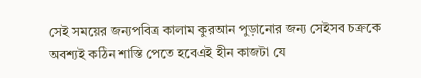সেই সময়ের জন্যপবিত্র কালাম কুরআন পুড়ানোর জন্য সেইসব চক্রকে অবশ্যই কঠিন শাস্তি পেতে হবেএই হীন কাজটা যে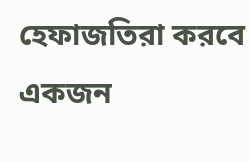হেফাজতিরা করবে একজন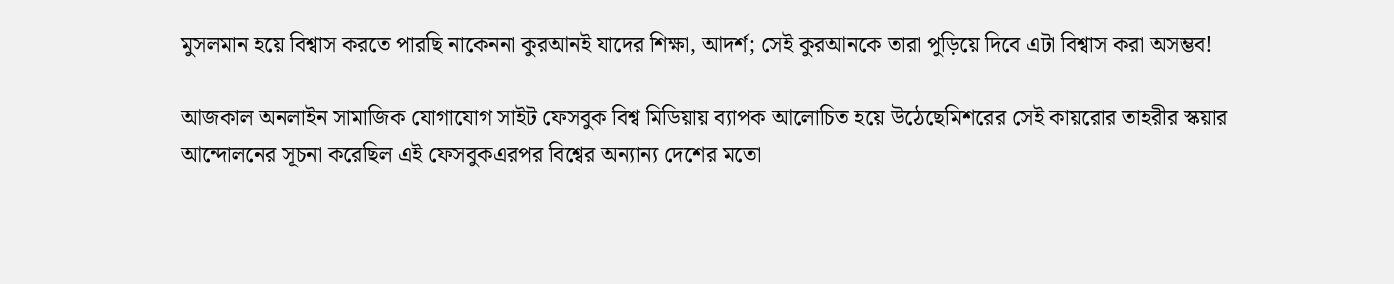মুসলমান হয়ে বিশ্বাস করতে পারছি নাকেননা কুরআনই যাদের শিক্ষা, আদর্শ; সেই কুরআনকে তারা পুড়িয়ে দিবে এটা বিশ্বাস করা অসম্ভব!

আজকাল অনলাইন সামাজিক যোগাযোগ সাইট ফেসবুক বিশ্ব মিডিয়ায় ব্যাপক আলোচিত হয়ে উঠেছেমিশরের সেই কায়রোর তাহরীর স্কয়ার আন্দোলনের সূচনা করেছিল এই ফেসবুকএরপর বিশ্বের অন্যান্য দেশের মতো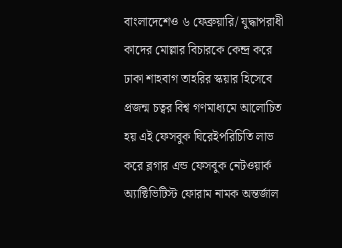বাংলাদেশেও ৬ ফেব্রুয়ারি/ যুদ্ধাপরাধী কাদের মোল্লার বিচারকে কেন্দ্র করে ঢাকা শাহবাগ তাহরির স্কয়ার হিসেবে প্রজন্ম চত্বর বিশ্ব গণমাধ্যমে আলোচিত হয় এই ফেসবুক ঘিরেইপরিচিতি লাভ করে ব্লগার এন্ড ফেসবুক নেটওয়ার্ক অ্যাক্টিভিটিস্ট ফোরাম নামক অন্তর্জাল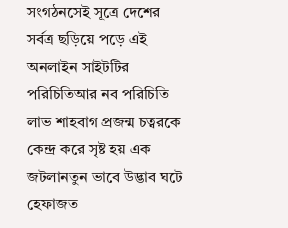সংগঠনসেই সূত্রে দেশের সর্বত্র ছড়িয়ে পড়ে এই অনলাইন সাইটটির পরিচিতিআর নব পরিচিতি লাভ শাহবাগ প্রজন্ম চত্বরকে কেন্দ্র করে সৃষ্ট হয় এক জটলানতুন ভাবে উদ্ভাব ঘটে হেফাজত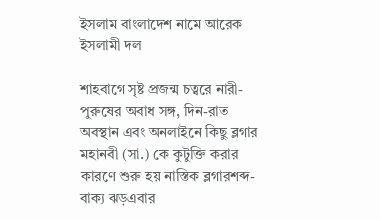ইসলাম বাংলাদেশ নামে আরেক ইসলামী দল

শাহবাগে সৃষ্ট প্রজন্ম চত্বরে নারী-পুরুষের অবাধ সঙ্গ, দিন-রাত অবস্থান এবং অনলাইনে কিছু ব্লগার মহানবী (সা.) কে কুটুক্তি করার কারণে শুরু হয় নাস্তিক ব্লগারশব্দ-বাক্য ঝড়এবার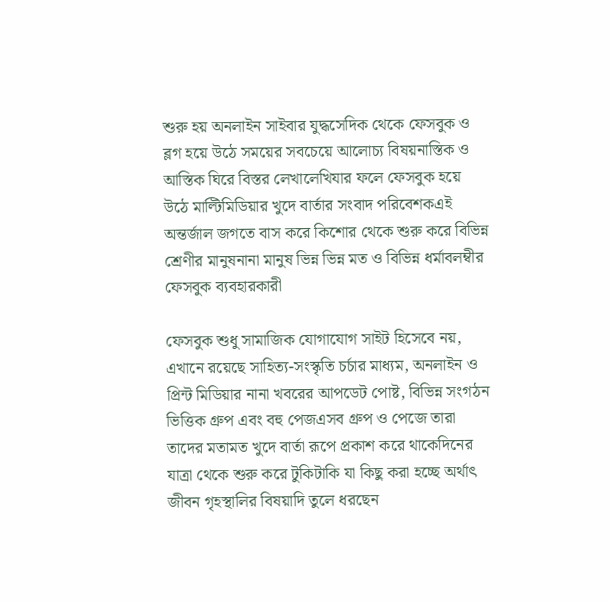শুরু হয় অনলাইন সাইবার যুদ্ধসেদিক থেকে ফেসবুক ও ব্লগ হয়ে উঠে সময়ের সবচেয়ে আলোচ্য বিষয়নাস্তিক ও আস্তিক ঘিরে বিস্তর লেখালেখিযার ফলে ফেসবুক হয়ে উঠে মাল্টিমিডিয়ার খুদে বার্তার সংবাদ পরিবেশকএই অন্তর্জাল জগতে বাস করে কিশোর থেকে শুরু করে বিভিন্ন শ্রেণীর মানুষনানা মানুষ ভিন্ন ভিন্ন মত ও বিভিন্ন ধর্মাবলম্বীর ফেসবুক ব্যবহারকারী

ফেসবুক শুধু সামাজিক যোগাযোগ সাইট হিসেবে নয়, এখানে রয়েছে সাহিত্য-সংস্কৃতি চর্চার মাধ্যম, অনলাইন ও প্রিন্ট মিডিয়ার নানা খবরের আপডেট পোষ্ট, বিভিন্ন সংগঠন ভিত্তিক গ্রুপ এবং বহু পেজএসব গ্রুপ ও পেজে তারা তাদের মতামত খুদে বার্তা রূপে প্রকাশ করে থাকেদিনের যাত্রা থেকে শুরু করে টুকিটাকি যা কিছু করা হচ্ছে অর্থাৎ জীবন গৃহস্থালির বিষয়াদি তুলে ধরছেন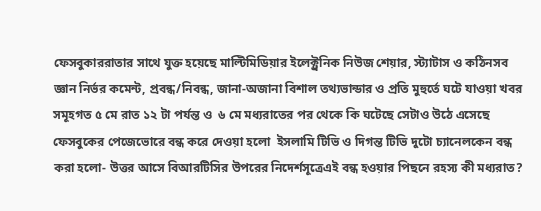ফেসবুকাররাতার সাথে যুক্ত হয়েছে মাল্টিমিডিয়ার ইলেক্ট্রনিক নিউজ শেয়ার, স্ট্যাটাস ও কঠিনসব জ্ঞান নির্ভর কমেন্ট, প্রবন্ধ/নিবন্ধ, জানা-অজানা বিশাল তথ্যভান্ডার ও প্রতি মুহুর্তে ঘটে যাওয়া খবর সমূহগত ৫ মে রাত ১২ টা পর্যন্ত ও  ৬ মে মধ্যরাতের পর থেকে কি ঘটেছে সেটাও উঠে এসেছে ফেসবুকের পেজেভোরে বন্ধ করে দেওয়া হলো  ইসলামি টিভি ও দিগন্ত টিভি দুটো চ্যানেলকেন বন্ধ করা হলো- উত্তর আসে বিআরটিসির উপরের নিদের্শসূত্রেএই বন্ধ হওয়ার পিছনে রহস্য কী মধ্যরাত?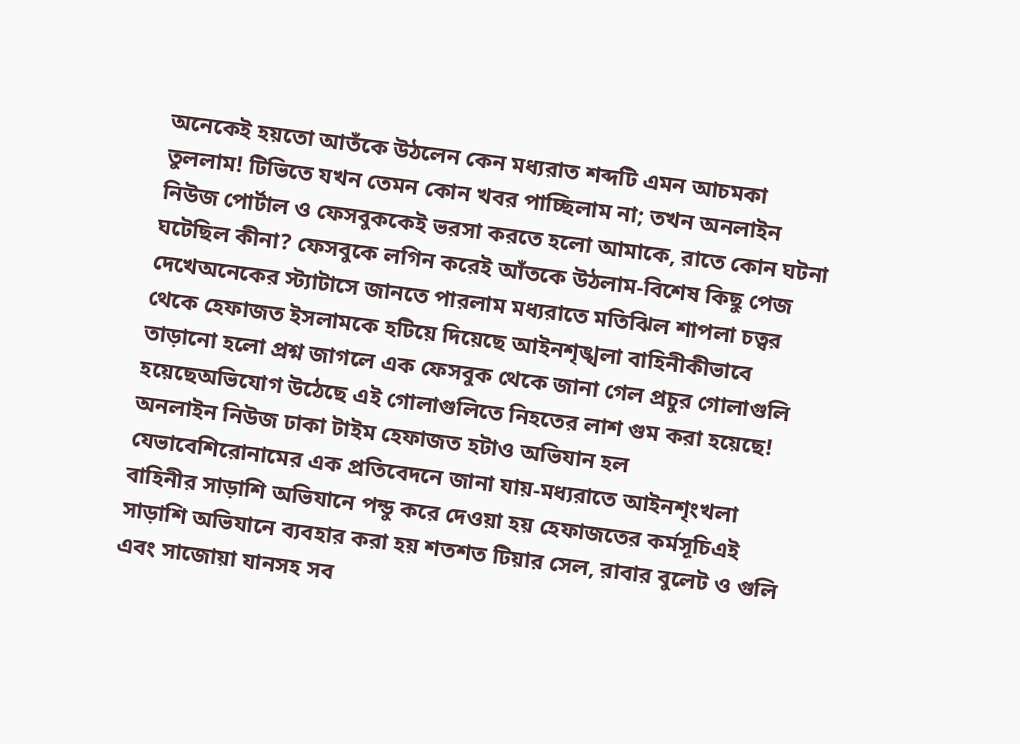অনেকেই হয়তো আতঁকে উঠলেন কেন মধ্যরাত শব্দটি এমন আচমকা তুললাম! টিভিতে যখন তেমন কোন খবর পাচ্ছিলাম না; তখন অনলাইন নিউজ পোর্টাল ও ফেসবুককেই ভরসা করতে হলো আমাকে, রাতে কোন ঘটনা ঘটেছিল কীনা? ফেসবুকে লগিন করেই আঁতকে উঠলাম-বিশেষ কিছু পেজ দেখেঅনেকের স্ট্যাটাসে জানতে পারলাম মধ্যরাতে মতিঝিল শাপলা চত্বর থেকে হেফাজত ইসলামকে হটিয়ে দিয়েছে আইনশৃঙ্খলা বাহিনীকীভাবে তাড়ানো হলো প্রশ্ন জাগলে এক ফেসবুক থেকে জানা গেল প্রচুর গোলাগুলি হয়েছেঅভিযোগ উঠেছে এই গোলাগুলিতে নিহতের লাশ গুম করা হয়েছে! অনলাইন নিউজ ঢাকা টাইম হেফাজত হটাও অভিযান হল যেভাবেশিরোনামের এক প্রতিবেদনে জানা যায়-মধ্যরাতে আইনশৃংখলা বাহিনীর সাড়াশি অভিযানে পন্ডু করে দেওয়া হয় হেফাজতের কর্মসূচিএই সাড়াশি অভিযানে ব্যবহার করা হয় শতশত টিয়ার সেল, রাবার বুলেট ও গুলি এবং সাজোয়া যানসহ সব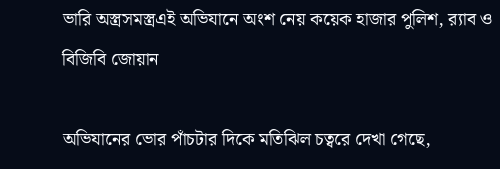ভারি অস্ত্রসমস্ত্রএই অভিযানে অংশ নেয় কয়েক হাজার পুলিশ, র‌্যাব ও বিজিবি জোয়ান

অভিযানের ভোর পাঁচটার দিকে মতিঝিল চত্বরে দেখা গেছে,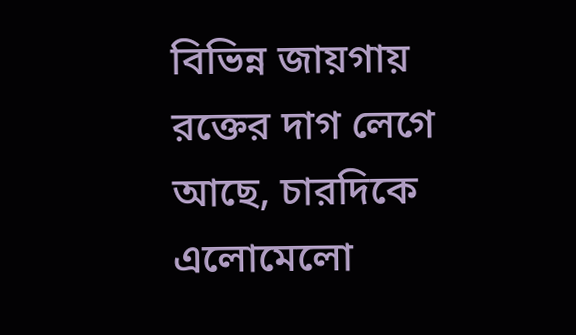বিভিন্ন জায়গায় রক্তের দাগ লেগে আছে, চারদিকে এলোমেলো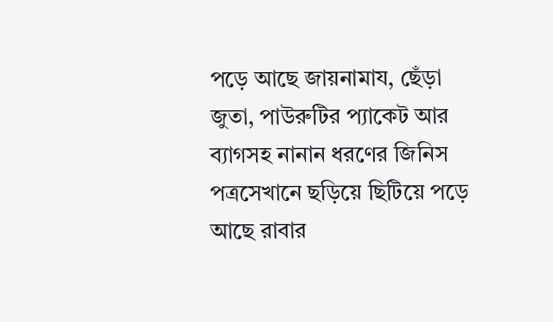পড়ে আছে জায়নামায, ছেঁড়া জুতা, পাউরুটির প্যাকেট আর ব্যাগসহ নানান ধরণের জিনিস পত্রসেখানে ছড়িয়ে ছিটিয়ে পড়ে আছে রাবার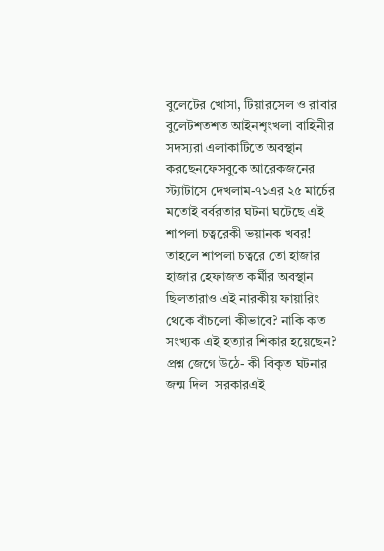বুলেটের খোসা, টিয়ারসেল ও রাবার বুলেটশতশত আইনশৃংখলা বাহিনীর সদস্যরা এলাকাটিতে অবস্থান করছেনফেসবুকে আরেকজনের স্ট্যাটাসে দেখলাম-৭১এর ২৫ মার্চের মতোই বর্বরতার ঘটনা ঘটেছে এই শাপলা চত্বরেকী ভয়ানক খবর! তাহলে শাপলা চত্বরে তো হাজার হাজার হেফাজত কর্মীর অবস্থান ছিলতারাও এই নারকীয় ফায়ারিং থেকে বাঁচলো কীভাবে? নাকি কত সংখ্যক এই হত্যার শিকার হয়েছেন? প্রশ্ন জেগে উঠে- কী বিকৃত ঘটনার জন্ম দিল  সরকারএই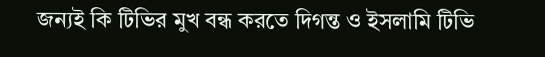জন্যই কি টিভির মুখ বন্ধ করতে দিগন্ত ও ইসলামি টিভি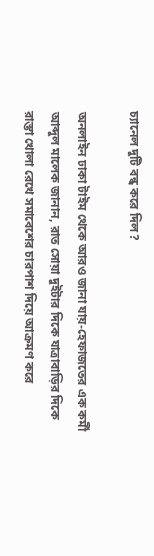চ্যানেল দুটি বন্ধ করে দিল?

অনলাইন ঢাকা টাইম থেকে আরও জানা যায়-হেফাজতের এক কর্মী আব্দুল মালেক জানান, রাত সোয়া দুইটার দিকে যাত্রাবাড়ির দিকে রাস্তা খোলা রেখে সমাবেশের চারপাশ দিয়ে আক্রমণ করে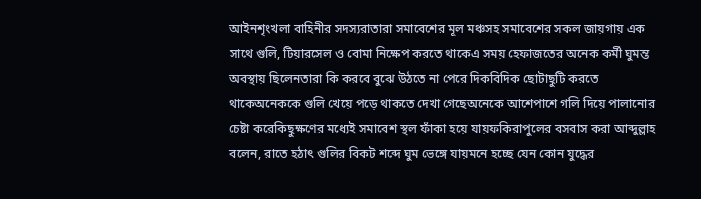আইনশৃংখলা বাহিনীর সদস্যরাতারা সমাবেশের মূল মঞ্চসহ সমাবেশের সকল জায়গায় এক সাথে গুলি, টিয়ারসেল ও বোমা নিক্ষেপ করতে থাকেএ সময় হেফাজতের অনেক কর্মী ঘুমন্ত অবস্থায় ছিলেনতারা কি করবে বুঝে উঠতে না পেরে দিকবিদিক ছোটাছুটি করতে থাকেঅনেককে গুলি খেয়ে পড়ে থাকতে দেখা গেছেঅনেকে আশেপাশে গলি দিয়ে পালানোর চেষ্টা করেকিছুক্ষণের মধ্যেই সমাবেশ স্থল ফাঁকা হয়ে যায়ফকিরাপুলের বসবাস করা আব্দুল্লাহ বলেন, রাতে হঠাৎ গুলির বিকট শব্দে ঘুম ভেঙ্গে যায়মনে হচ্ছে যেন কোন যুদ্ধের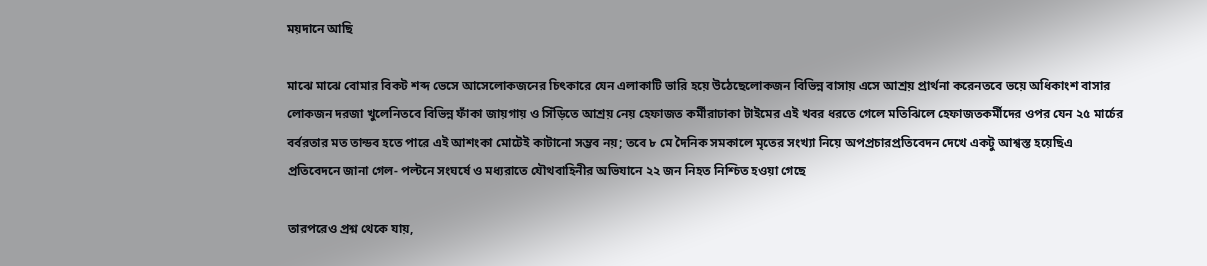ময়দানে আছি

মাঝে মাঝে বোমার বিকট শব্দ ভেসে আসেলোকজনের চিৎকারে যেন এলাকাটি ভারি হয়ে উঠেছেলোকজন বিভিন্ন বাসায় এসে আশ্রয় প্রার্থনা করেনতবে ভয়ে অধিকাংশ বাসার লোকজন দরজা খুলেনিতবে বিভিন্ন ফাঁকা জায়গায় ও সিঁড়িতে আশ্রয় নেয় হেফাজত কর্মীরাঢাকা টাইমের এই খবর ধরতে গেলে মতিঝিলে হেফাজতকর্মীদের ওপর যেন ২৫ মার্চের বর্বরতার মত তান্ডব হতে পারে এই আশংকা মোটেই কাটানো সম্ভব নয়; তবে ৮ মে দৈনিক সমকালে মৃতের সংখ্যা নিয়ে অপপ্রচারপ্রতিবেদন দেখে একটু আশ্বস্ত হয়েছিএ প্রতিবেদনে জানা গেল- পল্টনে সংঘর্ষে ও মধ্যরাতে যৌথবাহিনীর অভিযানে ২২ জন নিহত নিশ্চিত হওয়া গেছে

তারপরেও প্রশ্ন থেকে যায়,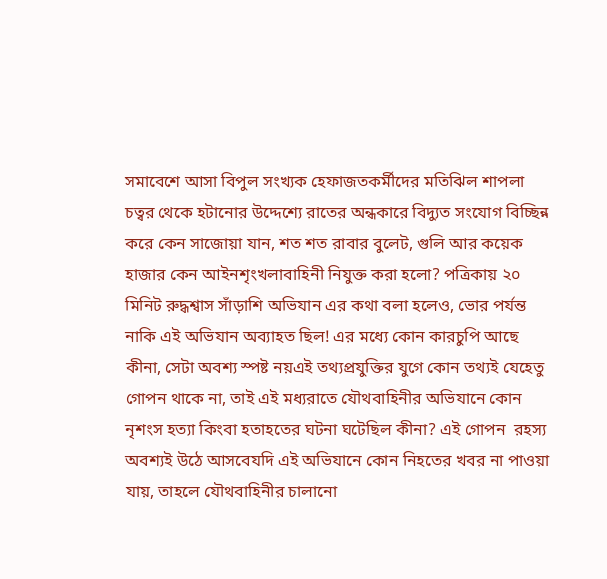সমাবেশে আসা বিপুল সংখ্যক হেফাজতকর্মীদের মতিঝিল শাপলা চত্বর থেকে হটানোর উদ্দেশ্যে রাতের অন্ধকারে বিদ্যুত সংযোগ বিচ্ছিন্ন করে কেন সাজোয়া যান, শত শত রাবার বুলেট, গুলি আর কয়েক হাজার কেন আইনশৃংখলাবাহিনী নিযুক্ত করা হলো? পত্রিকায় ২০ মিনিট রুদ্ধশ্বাস সাঁড়াশি অভিযান এর কথা বলা হলেও, ভোর পর্যন্ত নাকি এই অভিযান অব্যাহত ছিল! এর মধ্যে কোন কারচুপি আছে কীনা, সেটা অবশ্য স্পষ্ট নয়এই তথ্যপ্রযুক্তির যুগে কোন তথ্যই যেহেতু গোপন থাকে না, তাই এই মধ্যরাতে যৌথবাহিনীর অভিযানে কোন নৃশংস হত্যা কিংবা হতাহতের ঘটনা ঘটেছিল কীনা? এই গোপন  রহস্য অবশ্যই উঠে আসবেযদি এই অভিযানে কোন নিহতের খবর না পাওয়া যায়, তাহলে যৌথবাহিনীর চালানো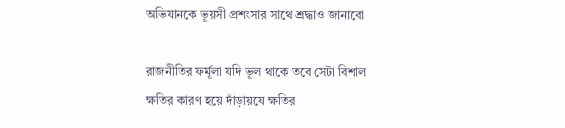অভিযানকে ভূয়সী প্রশংসার সাথে শ্রদ্ধাও জানাবো

রাজনীতির ফর্মূলা যদি ভূল থাকে তবে সেটা বিশাল ক্ষতির কারণ হয়ে দাঁড়ায়যে ক্ষতির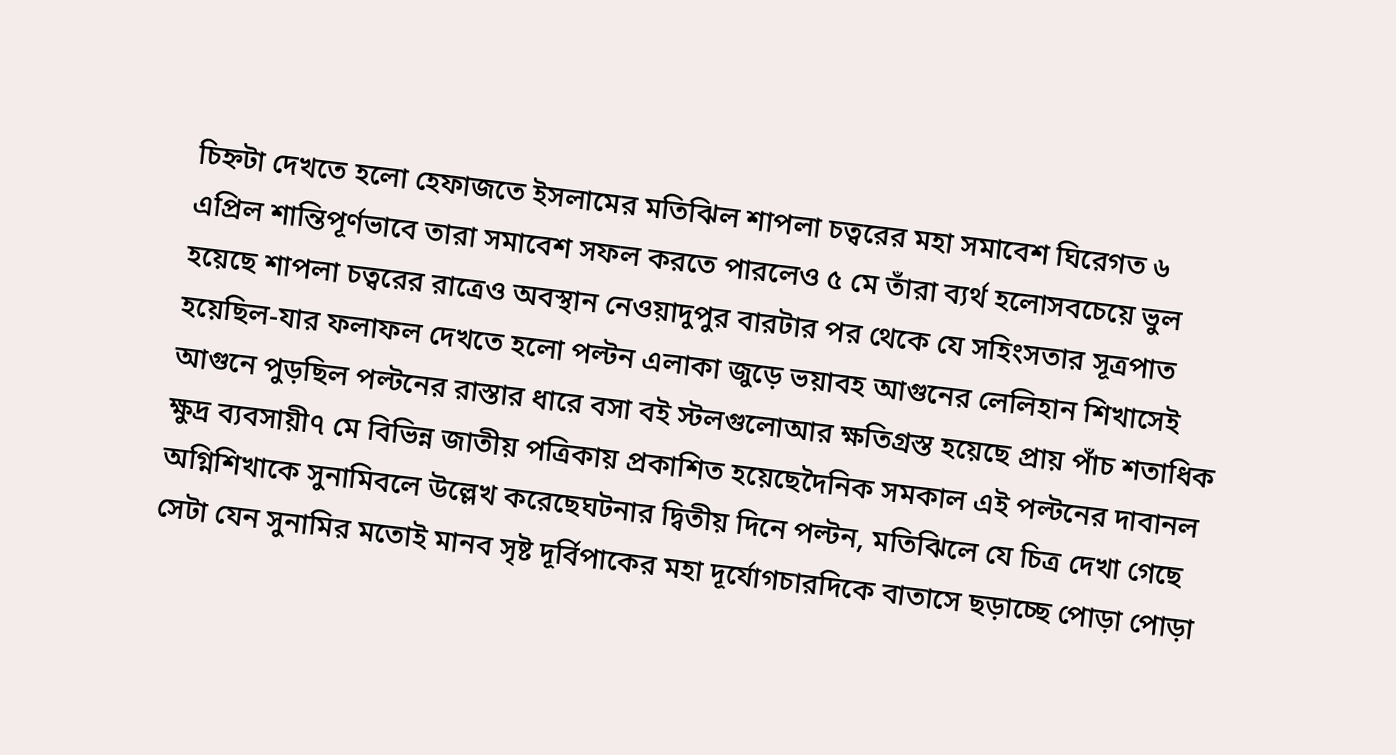চিহ্নটা দেখতে হলো হেফাজতে ইসলামের মতিঝিল শাপলা চত্বরের মহা সমাবেশ ঘিরেগত ৬ এপ্রিল শান্তিপূর্ণভাবে তারা সমাবেশ সফল করতে পারলেও ৫ মে তাঁরা ব্যর্থ হলোসবচেয়ে ভুল হয়েছে শাপলা চত্বরের রাত্রেও অবস্থান নেওয়াদুপুর বারটার পর থেকে যে সহিংসতার সূত্রপাত হয়েছিল-যার ফলাফল দেখতে হলো পল্টন এলাকা জুড়ে ভয়াবহ আগুনের লেলিহান শিখাসেই আগুনে পুড়ছিল পল্টনের রাস্তার ধারে বসা বই স্টলগুলোআর ক্ষতিগ্রস্ত হয়েছে প্রায় পাঁচ শতাধিক ক্ষুদ্র ব্যবসায়ী৭ মে বিভিন্ন জাতীয় পত্রিকায় প্রকাশিত হয়েছেদৈনিক সমকাল এই পল্টনের দাবানল অগ্নিশিখাকে সুনামিবলে উল্লেখ করেছেঘটনার দ্বিতীয় দিনে পল্টন, মতিঝিলে যে চিত্র দেখা গেছে সেটা যেন সুনামির মতোই মানব সৃষ্ট দূর্বিপাকের মহা দূর্যোগচারদিকে বাতাসে ছড়াচ্ছে পোড়া পোড়া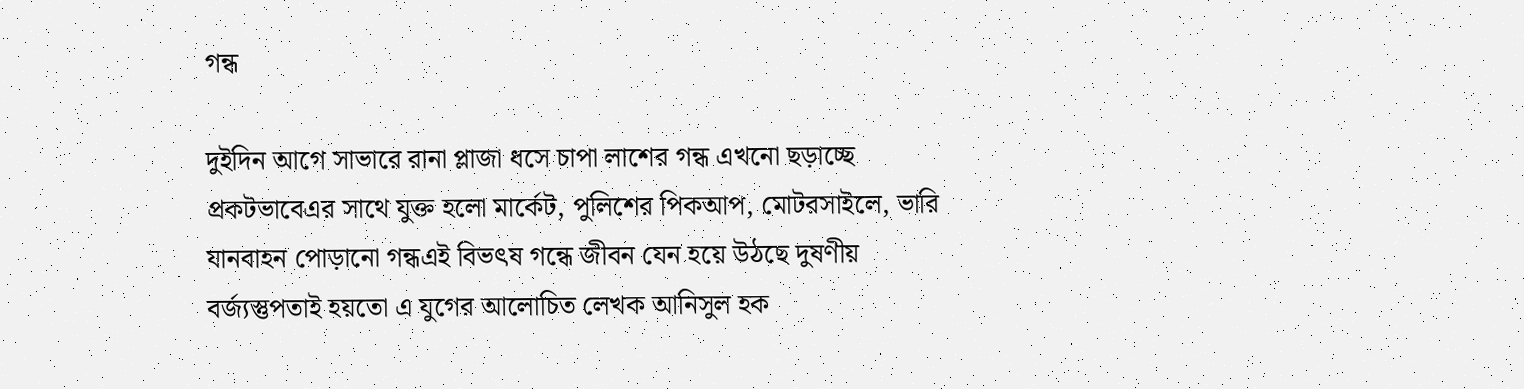গন্ধ

দুইদিন আগে সাভারে রানা প্লাজা ধসে চাপা লাশের গন্ধ এখনো ছড়াচ্ছে প্রকটভাবেএর সাথে যুক্ত হলো মার্কেট, পুলিশের পিকআপ, মোটরসাইলে, ভারি যানবাহন পোড়ানো গন্ধএই বিভৎষ গন্ধে জীবন যেন হয়ে উঠছে দুষণীয় বর্জ্যস্তুপতাই হয়তো এ যুগের আলোচিত লেখক আনিসুল হক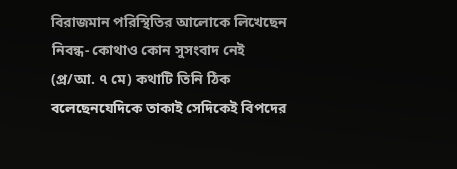বিরাজমান পরিস্থিতির আলোকে লিখেছেন নিবন্ধ- কোথাও কোন সুসংবাদ নেই (প্র/আ. ৭ মে) কথাটি তিনি ঠিক বলেছেনযেদিকে তাকাই সেদিকেই বিপদের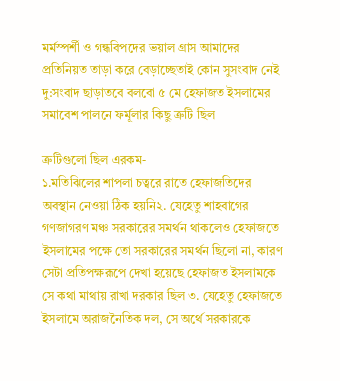মর্মস্পর্শী ও গন্ধবিপদের ভয়াল গ্রাস আমাদের প্রতিনিয়ত তাড়া করে বেড়াচ্ছেতাই কোন সুসংবাদ নেই দু:সংবাদ ছাড়াতবে বলবো ৫ মে হেফাজত ইসলামের সমাবেশ পালনে ফর্মূলার কিছু ত্রুটি ছিল

ত্রুটিগুলো ছিল এরকম-
১.মতিঝিলের শাপলা চত্বরে রাতে হেফাজতিদের অবস্থান নেওয়া ঠিক হয়নি২. যেহেতু শাহবাগের গণজাগরণ মঞ্চ সরকারের সমর্থন থাকলেও হেফাজতে ইসলামের পক্ষে তো সরকারের সমর্থন ছিলো না, কারণ সেটা প্রতিপক্ষরূপে দেখা হয়েছে হেফাজত ইসলামকে সে কথা মাথায় রাখা দরকার ছিল ৩. যেহেতু হেফাজতে ইসলামে অরাজনৈতিক দল, সে অর্থে সরকারকে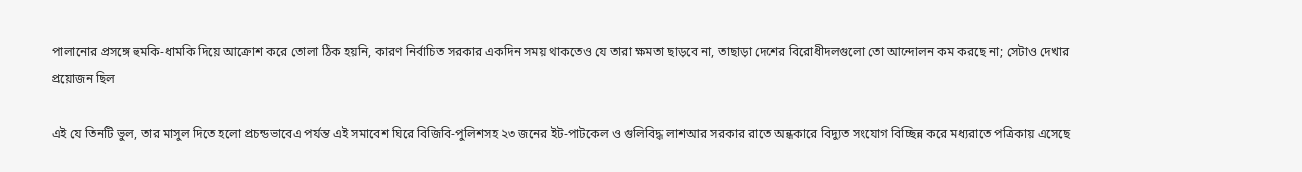পালানোর প্রসঙ্গে হুমকি-ধামকি দিয়ে আক্রোশ করে তোলা ঠিক হয়নি, কারণ নির্বাচিত সরকার একদিন সময় থাকতেও যে তারা ক্ষমতা ছাড়বে না, তাছাড়া দেশের বিরোধীদলগুলো তো আন্দোলন কম করছে না; সেটাও দেখার প্রয়োজন ছিল

এই যে তিনটি ভুল, তার মাসুল দিতে হলো প্রচন্ডভাবেএ পর্যন্ত এই সমাবেশ ঘিরে বিজিবি-পুলিশসহ ২৩ জনের ইট-পাটকেল ও গুলিবিদ্ধ লাশআর সরকার রাতে অন্ধকারে বিদ্যুত সংযোগ বিচ্ছিন্ন করে মধ্যরাতে পত্রিকায় এসেছে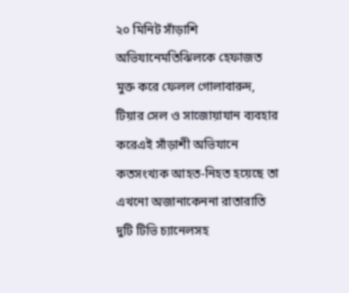২০ মিনিট সাঁড়াশি অভিযানেমতিঝিলকে হেফাজত মুক্ত করে ফেলল গোলাবারুদ, টিয়ার সেল ও সাজোয়াযান ব্যবহার করেএই সাঁড়াশী অভিযানে কতসংখ্যক আহত-নিহত হয়েছে তা এখনো অজানাকেননা রাতারাতি দুটি টিভি চ্যানেলসহ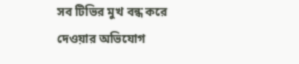সব টিভির মুখ বন্ধ করে দেওয়ার অভিযোগ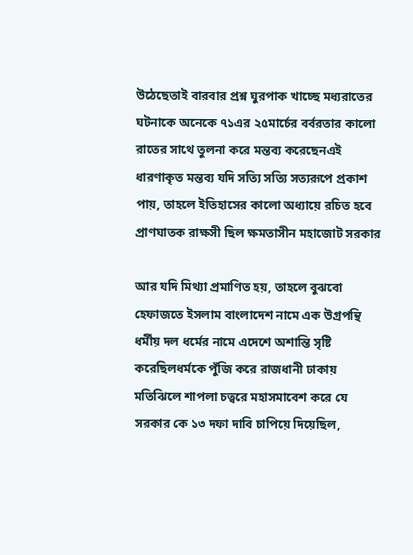উঠেছেতাই বারবার প্রশ্ন ঘুরপাক খাচ্ছে মধ্যরাতের ঘটনাকে অনেকে ৭১এর ২৫মার্চের বর্বরতার কালো রাতের সাথে তুলনা করে মন্তব্য করেছেনএই ধারণাকৃত মন্তব্য যদি সত্যি সত্যি সত্যরূপে প্রকাশ পায়, তাহলে ইতিহাসের কালো অধ্যায়ে রচিত হবে প্রাণঘাতক রাক্ষসী ছিল ক্ষমতাসীন মহাজোট সরকার

আর যদি মিথ্যা প্রমাণিত হয়, তাহলে বুঝবো হেফাজতে ইসলাম বাংলাদেশ নামে এক উগ্রপন্থি ধর্মীয় দল ধর্মের নামে এদেশে অশান্তি সৃষ্টি করেছিলধর্মকে পুঁজি করে রাজধানী ঢাকায় মতিঝিলে শাপলা চত্বরে মহাসমাবেশ করে যে সরকার কে ১৩ দফা দাবি চাপিয়ে দিয়েছিল,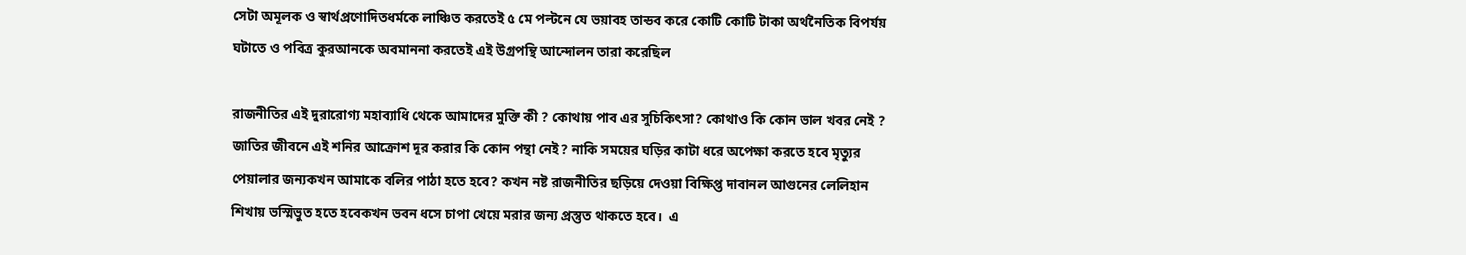সেটা অমূলক ও স্বার্থপ্রণোদিতধর্মকে লাঞ্চিত করতেই ৫ মে পল্টনে যে ভয়াবহ তান্ডব করে কোটি কোটি টাকা অর্থনৈতিক বিপর্যয় ঘটাতে ও পবিত্র কুরআনকে অবমাননা করতেই এই উগ্রপন্থি আন্দোলন তারা করেছিল

রাজনীতির এই দুরারোগ্য মহাব্যাধি থেকে আমাদের মুক্তি কী ? কোথায় পাব এর সুচিকিৎসা? কোথাও কি কোন ভাল খবর নেই ? জাতির জীবনে এই শনির আক্রোশ দূর করার কি কোন পন্থা নেই? নাকি সময়ের ঘড়ির কাটা ধরে অপেক্ষা করতে হবে মৃত্যুর পেয়ালার জন্যকখন আমাকে বলির পাঠা হতে হবে? কখন নষ্ট রাজনীতির ছড়িয়ে দেওয়া বিক্ষিপ্ত দাবানল আগুনের লেলিহান শিখায় ভস্মিভুত হতে হবেকখন ভবন ধসে চাপা খেয়ে মরার জন্য প্রস্তুত থাকতে হবে।  এ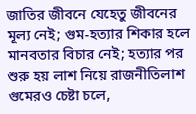জাতির জীবনে যেহেতু জীবনের মূল্য নেই; গুম-হত্যার শিকার হলে মানবতার বিচার নেই; হত্যার পর শুরু হয় লাশ নিয়ে রাজনীতিলাশ গুমেরও চেষ্টা চলে,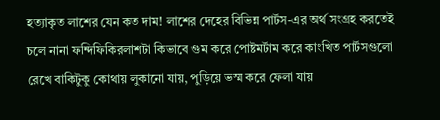হত্যাকৃত লাশের যেন কত দাম! লাশের দেহের বিভিন্ন পার্টস-এর অর্থ সংগ্রহ করতেই চলে নানা ফন্দিফিকিরলাশটা কিভাবে গুম করে পোষ্টমর্টাম করে কাংখিত পার্টসগুলো রেখে বাকিটুকু কোথায় লুকানো যায়, পুড়িয়ে ভস্ম করে ফেলা যায়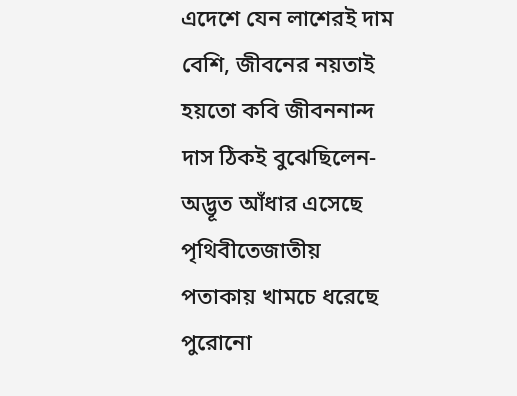এদেশে যেন লাশেরই দাম বেশি, জীবনের নয়তাই হয়তো কবি জীবননান্দ দাস ঠিকই বুঝেছিলেন-অদ্ভূত আঁধার এসেছে পৃথিবীতেজাতীয় পতাকায় খামচে ধরেছে পুরোনো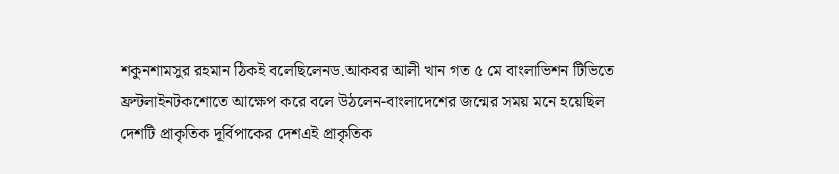শকুনশামসুর রহমান ঠিকই বলেছিলেনড.আকবর আলী খান গত ৫ মে বাংলাভিশন টিভিতে ফ্রন্টলাইনটকশোতে আক্ষেপ করে বলে উঠলেন-বাংলাদেশের জন্মের সময় মনে হয়েছিল দেশটি প্রাকৃতিক দূর্বিপাকের দেশএই প্রাকৃতিক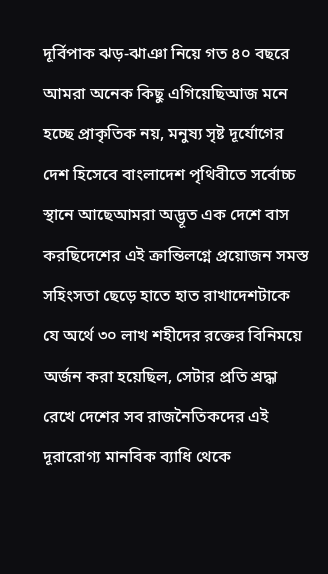দূর্বিপাক ঝড়-ঝাঞা নিয়ে গত ৪০ বছরে আমরা অনেক কিছু এগিয়েছিআজ মনে হচ্ছে প্রাকৃতিক নয়, মনুষ্য সৃষ্ট দূর্যোগের দেশ হিসেবে বাংলাদেশ পৃথিবীতে সর্বোচ্চ স্থানে আছেআমরা অদ্ভূত এক দেশে বাস করছিদেশের এই ক্রান্তিলগ্নে প্রয়োজন সমস্ত সহিংসতা ছেড়ে হাতে হাত রাখাদেশটাকে যে অর্থে ৩০ লাখ শহীদের রক্তের বিনিময়ে অর্জন করা হয়েছিল, সেটার প্রতি শ্রদ্ধা রেখে দেশের সব রাজনৈতিকদের এই দূরারোগ্য মানবিক ব্যাধি থেকে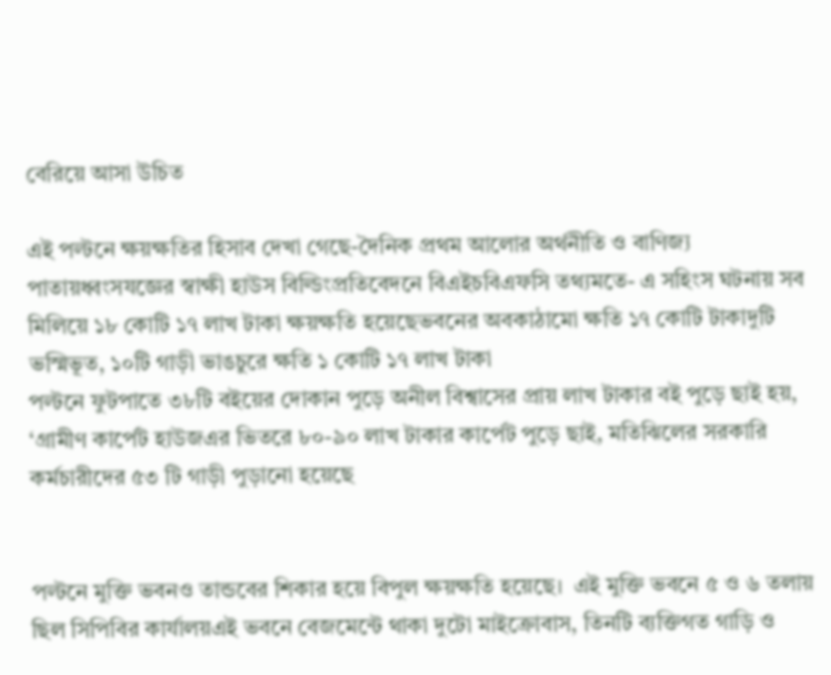বেরিয়ে আসা উচিত

এই পল্টনে ক্ষয়ক্ষতির হিসাব দেখা গেছে-দৈনিক প্রথম আলোর অর্থনীতি ও বাণিজ্য পাতায়ধ্বংসযজ্ঞের স্বাক্ষী হাউস বিল্ডিংপ্রতিবেদনে বিএইচবিএফসি তথ্যমতে- এ সহিংস ঘটনায় সব মিলিয়ে ১৮ কোটি ১৭ লাখ টাকা ক্ষয়ক্ষতি হয়েছেভবনের অবকাঠামো ক্ষতি ১৭ কোটি টাকাদুটি ভস্মিভূত, ১০টি গাড়ী ভাঙচুরে ক্ষতি ১ কোটি ১৭ লাখ টাকা
পল্টনে ফুটপাতে ৩৮টি বইয়ের দোকান পুড়ে অনীল বিশ্বাসের প্রায় লাখ টাকার বই পুড়ে ছাই হয়, ‘গ্রামীণ কার্পেট হাউজএর ভিতরে ৮০-৯০ লাখ টাকার কার্পেট পুড়ে ছাই, মতিঝিলের সরকারি কর্মচারীদের ৫৩ টি গাড়ী পুড়ানো হয়েছে


পল্টনে মুক্তি ভবনও তান্ডবের শিকার হয়ে বিপুল ক্ষয়ক্ষতি হয়েছে।  এই মুক্তি ভবনে ৫ ও ৬ তলায় ছিল সিপিবির কার্যালয়এই ভবনে বেজমেন্টে থাকা দুটো মাইক্রোবাস, তিনটি ব্যক্তিগত গাড়ি ও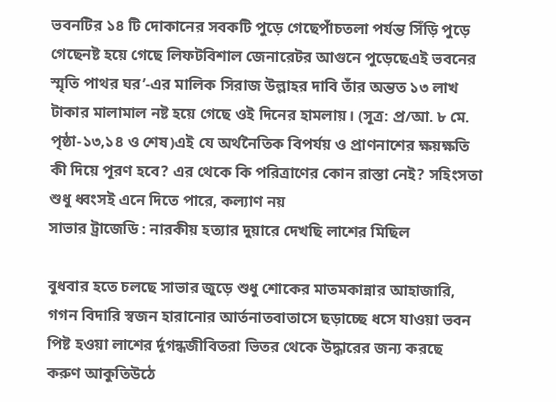ভবনটির ১৪ টি দোকানের সবকটি পুড়ে গেছেপাঁচতলা পর্যন্ত সিঁড়ি পুড়ে গেছেনষ্ট হয়ে গেছে লিফটবিশাল জেনারেটর আগুনে পুড়েছেএই ভবনের স্মৃতি পাথর ঘর’-এর মালিক সিরাজ উল্লাহর দাবি তাঁর অন্তত ১৩ লাখ টাকার মালামাল নষ্ট হয়ে গেছে ওই দিনের হামলায়। (সূত্র: প্র/আ. ৮ মে. পৃষ্ঠা-১৩,১৪ ও শেষ)এই যে অর্থনৈতিক বিপর্যয় ও প্রাণনাশের ক্ষয়ক্ষতি কী দিয়ে পূরণ হবে? এর থেকে কি পরিত্রাণের কোন রাস্তা নেই? সহিংসতা শুধু ধ্বংসই এনে দিতে পারে, কল্যাণ নয়
সাভার ট্রাজেডি : নারকীয় হত্যার দুয়ারে দেখছি লাশের মিছিল

বুধবার হতে চলছে সাভার জুড়ে শুধু শোকের মাতমকান্নার আহাজারি, গগন বিদারি স্বজন হারানোর আর্তনাতবাতাসে ছড়াচ্ছে ধসে যাওয়া ভবন পিষ্ট হওয়া লাশের র্দূগন্ধজীবিতরা ভিতর থেকে উদ্ধারের জন্য করছে করুণ আকুতিউঠে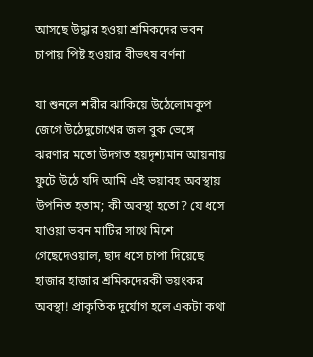আসছে উদ্ধার হওয়া শ্রমিকদের ভবন চাপায় পিষ্ট হওয়ার বীভৎষ বর্ণনা

যা শুনলে শরীর ঝাকিয়ে উঠেলোমকুপ জেগে উঠেদুচোখের জল বুক ভেঙ্গে ঝরণার মতো উদগত হয়দৃশ্যমান আয়নায় ফুটে উঠে যদি আমি এই ভয়াবহ অবস্থায় উপনিত হতাম; কী অবস্থা হতো? যে ধসে যাওয়া ভবন মাটির সাথে মিশে গেছেদেওয়াল, ছাদ ধসে চাপা দিয়েছে হাজার হাজার শ্রমিকদেরকী ভয়ংকর অবস্থা! প্রাকৃতিক দূর্যোগ হলে একটা কথা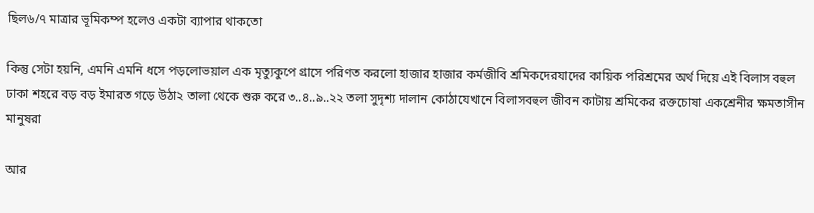ছিল৬/৭ মাত্রার ভূমিকম্প হলেও একটা ব্যাপার থাকতো

কিন্তু সেটা হয়নি, এমনি এমনি ধসে পড়লোভয়াল এক মৃত্যুকুপে গ্রাসে পরিণত করলো হাজার হাজার কর্মজীবি শ্রমিকদেরযাদের কায়িক পরিশ্রমের অর্থ দিয়ে এই বিলাস বহুল ঢাকা শহরে বড় বড় ইমারত গড়ে উঠা২ তালা থেকে শুরু করে ৩..৪..৯..২২ তলা সুদৃশ্য দালান কোঠাযেখানে বিলাসবহুল জীবন কাটায় শ্রমিকের রক্তচোষা একশ্রেনীর ক্ষমতাসীন মানুষরা

আর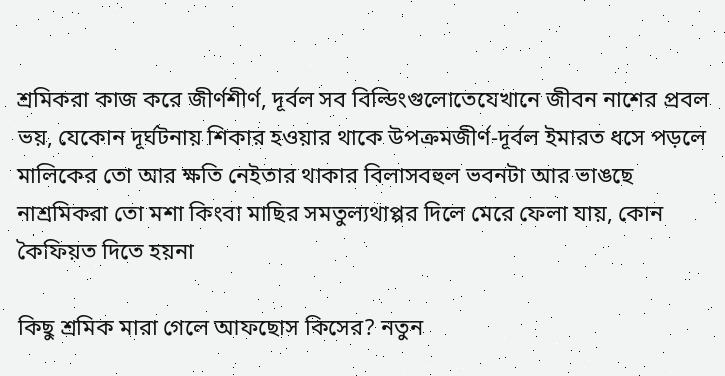শ্রমিকরা কাজ করে জীর্ণশীর্ণ, দূর্বল সব বিল্ডিংগুলোতেযেখানে জীবন নাশের প্রবল ভয়, যেকোন দূর্ঘটনায় শিকার হওয়ার থাকে উপক্রমজীর্ণ-দূর্বল ইমারত ধসে পড়লে মালিকের তো আর ক্ষতি নেইতার থাকার বিলাসবহুল ভবনটা আর ভাঙছে নাশ্রমিকরা তো মশা কিংবা মাছির সমতুল্যথাপ্পর দিলে মেরে ফেলা যায়, কোন কৈফিয়ত দিতে হয়না

কিছু শ্রমিক মারা গেলে আফছোস কিসের? নতুন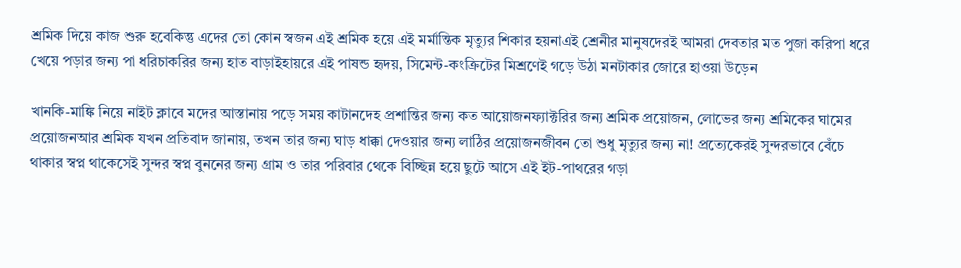শ্রমিক দিয়ে কাজ শুরু হবেকিন্তু এদের তো কোন স্বজন এই শ্রমিক হয়ে এই মর্মান্তিক মৃত্যুর শিকার হয়নাএই শ্রেনীর মানুষদেরই আমরা দেবতার মত পুজা করিপা ধরে খেয়ে পড়ার জন্য পা ধরিচাকরির জন্য হাত বাড়াইহায়রে এই পাষন্ড হৃদয়, সিমেন্ট-কংক্রিটের মিশ্রণেই গড়ে উঠা মনটাকার জোরে হাওয়া উড়েন

খানকি-মাঙ্কি নিয়ে নাইট ক্লাবে মদের আস্তানায় পড়ে সময় কাটানদেহ প্রশান্তির জন্য কত আয়োজনফ্যাক্টরির জন্য শ্রমিক প্রয়োজন, লোভের জন্য শ্রমিকের ঘামের প্রয়োজনআর শ্রমিক যখন প্রতিবাদ জানায়, তখন তার জন্য ঘাড় ধাক্কা দেওয়ার জন্য লাঠির প্রয়োজনজীবন তো শুধু মৃত্যুর জন্য না! প্রত্যেকেরই সুন্দরভাবে বেঁচে থাকার স্বপ্ন থাকেসেই সুন্দর স্বপ্ন বুননের জন্য গ্রাম ও তার পরিবার থেকে বিচ্ছিন্ন হয়ে ছুটে আসে এই ইট-পাথরের গড়া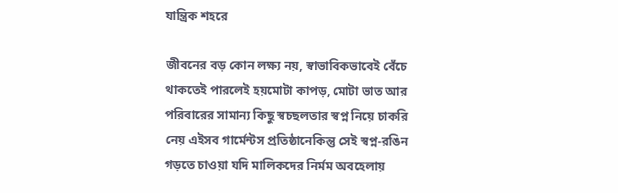যান্ত্রিক শহরে

জীবনের বড় কোন লক্ষ্য নয়, স্বাভাবিকভাবেই বেঁচে থাকতেই পারলেই হয়মোটা কাপড়, মোটা ভাত আর পরিবারের সামান্য কিছু স্বচছলতার স্বপ্ন নিয়ে চাকরি নেয় এইসব গার্মেন্টস প্রতিষ্ঠানেকিন্তু সেই স্বপ্ন-রঙিন গড়তে চাওয়া যদি মালিকদের নির্মম অবহেলায়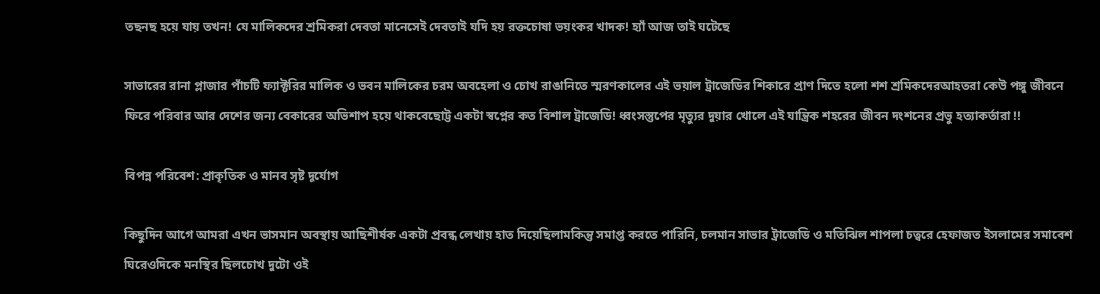তছনছ হয়ে যায় তখন! যে মালিকদের শ্রমিকরা দেবতা মানেসেই দেবতাই যদি হয় রক্তচোষা ভয়ংকর খাদক! হ্যাঁ আজ তাই ঘটেছে

সাভারের রানা প্লাজার পাঁচটি ফ্যাক্টরির মালিক ও ভবন মালিকের চরম অবহেলা ও চোখ রাঙানিতে স্মরণকালের এই ভয়াল ট্রাজেডির শিকারে প্রাণ দিতে হলো শশ শ্রমিকদেরআহতরা কেউ পঙ্গু জীবনে ফিরে পরিবার আর দেশের জন্য বেকারের অভিশাপ হয়ে থাকবেছোট্ট একটা স্বপ্নের কত বিশাল ট্রাজেডি! ধ্বংসস্তুপের মৃত্যুর দুয়ার খোলে এই যান্ত্রিক শহরের জীবন দংশনের প্রভু হত্যাকর্তারা !!

বিপন্ন পরিবেশ: প্রাকৃতিক ও মানব সৃষ্ট দূর্যোগ

কিছুদিন আগে আমরা এখন ভাসমান অবস্থায় আছিশীর্ষক একটা প্রবন্ধ লেখায় হাত দিয়েছিলামকিন্তু সমাপ্ত করতে পারিনি, চলমান সাভার ট্রাজেডি ও মতিঝিল শাপলা চত্বরে হেফাজত ইসলামের সমাবেশ ঘিরেওদিকে মনস্থির ছিলচোখ দুটো ওই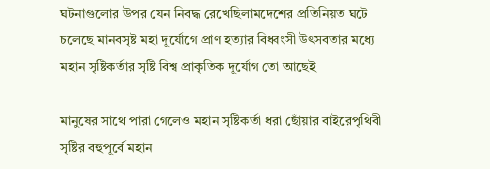ঘটনাগুলোর উপর যেন নিবদ্ধ রেখেছিলামদেশের প্রতিনিয়ত ঘটে চলেছে মানবসৃষ্ট মহা দূর্যোগে প্রাণ হত্যার বিধ্বংসী উৎসবতার মধ্যে মহান সৃষ্টিকর্তার সৃষ্টি বিশ্ব প্রাকৃতিক দূর্যোগ তো আছেই

মানুষের সাথে পারা গেলেও মহান সৃষ্টিকর্তা ধরা ছোঁয়ার বাইরেপৃথিবী সৃষ্টির বহুপূর্বে মহান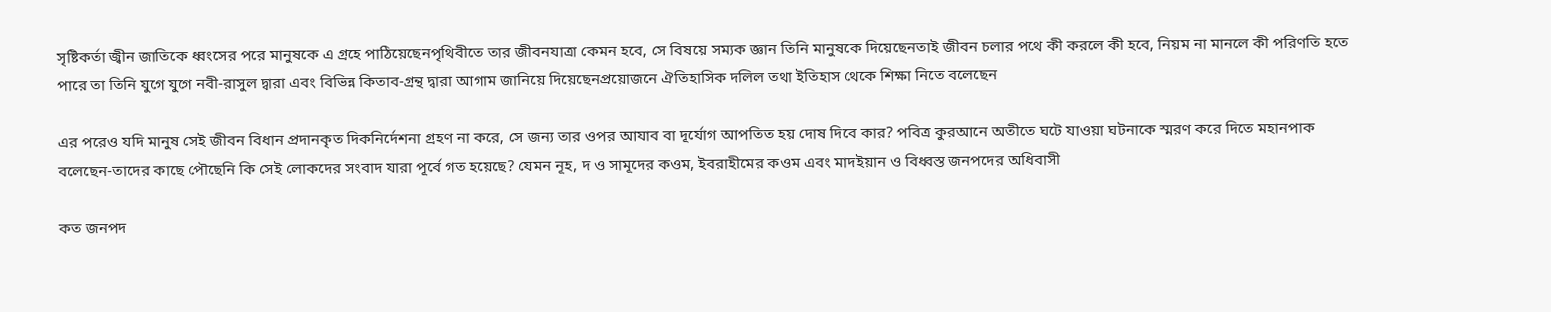সৃষ্টিকর্তা জ্বীন জাতিকে ধ্বংসের পরে মানুষকে এ গ্রহে পাঠিয়েছেনপৃথিবীতে তার জীবনযাত্রা কেমন হবে, সে বিষয়ে সম্যক জ্ঞান তিনি মানুষকে দিয়েছেনতাই জীবন চলার পথে কী করলে কী হবে, নিয়ম না মানলে কী পরিণতি হতে পারে তা তিনি যুগে যুগে নবী-রাসুল দ্বারা এবং বিভিন্ন কিতাব-গ্রন্থ দ্বারা আগাম জানিয়ে দিয়েছেনপ্রয়োজনে ঐতিহাসিক দলিল তথা ইতিহাস থেকে শিক্ষা নিতে বলেছেন

এর পরেও যদি মানুষ সেই জীবন বিধান প্রদানকৃত দিকনির্দেশনা গ্রহণ না করে, সে জন্য তার ওপর আযাব বা দূর্যোগ আপতিত হয় দোষ দিবে কার? পবিত্র কুরআনে অতীতে ঘটে যাওয়া ঘটনাকে স্মরণ করে দিতে মহানপাক বলেছেন-তাদের কাছে পৌছেনি কি সেই লোকদের সংবাদ যারা পূর্বে গত হয়েছে? যেমন নূহ, দ ও সামূদের কওম, ইবরাহীমের কওম এবং মাদইয়ান ও বিধ্বস্ত জনপদের অধিবাসী

কত জনপদ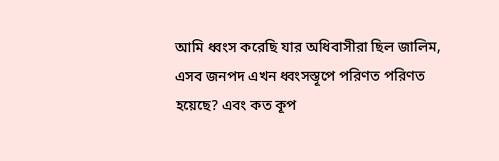আমি ধ্বংস করেছি যার অধিবাসীরা ছিল জালিম, এসব জনপদ এখন ধ্বংসস্তূপে পরিণত পরিণত হয়েছে? এবং কত কূপ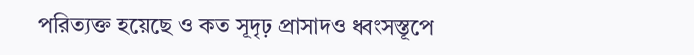পরিত্যক্ত হয়েছে ও কত সূদৃঢ় প্রাসাদও ধ্বংসস্তূপে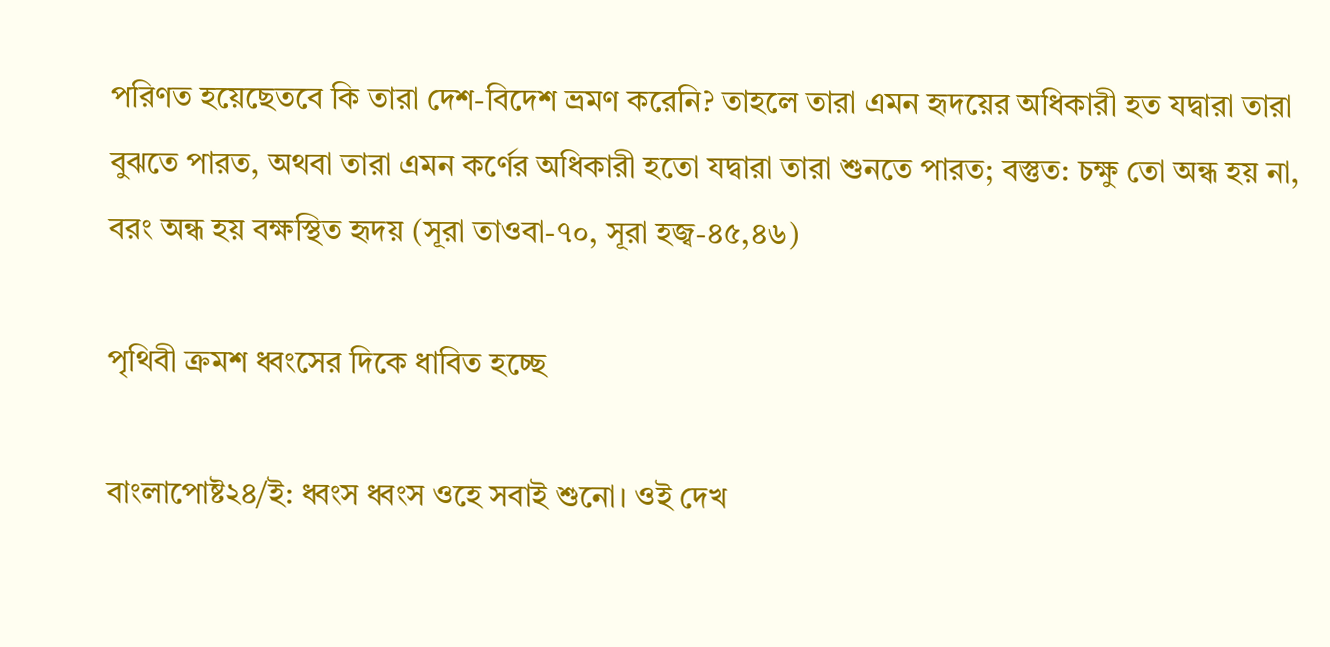পরিণত হয়েছেতবে কি তারা দেশ-বিদেশ ভ্রমণ করেনি? তাহলে তারা এমন হৃদয়ের অধিকারী হত যদ্বারা তারা বুঝতে পারত, অথবা তারা এমন কর্ণের অধিকারী হতো যদ্বারা তারা শুনতে পারত; বস্তুত: চক্ষু তো অন্ধ হয় না, বরং অন্ধ হয় বক্ষস্থিত হৃদয় (সূরা তাওবা-৭০, সূরা হজ্ব-৪৫,৪৬)

পৃথিবী ক্রমশ ধ্বংসের দিকে ধাবিত হচ্ছে

বাংলাপোষ্ট২৪/ই: ধ্বংস ধ্বংস ওহে সবাই শুনো। ওই দেখ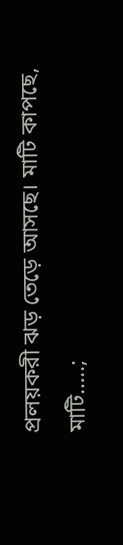প্রলয়করী ঝড় তেড়ে আসছে। মাটি কাপছে, মাটি…..;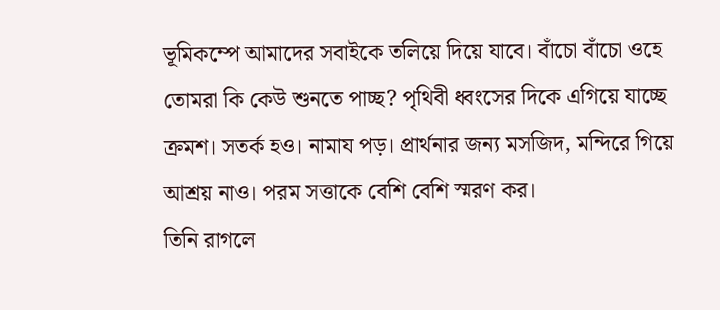ভূমিকম্পে আমাদের সবাইকে তলিয়ে দিয়ে যাবে। বাঁচো বাঁচো ওহে তোমরা কি কেউ শুনতে পাচ্ছ? পৃথিবী ধ্বংসের দিকে এগিয়ে যাচ্ছে ক্রমশ। সতর্ক হও। নামায পড়। প্রার্থনার জন্য মসজিদ, মন্দিরে গিয়ে আশ্রয় নাও। পরম সত্তাকে বেশি বেশি স্মরণ কর।
তিনি রাগলে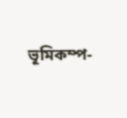ভূমিকম্প-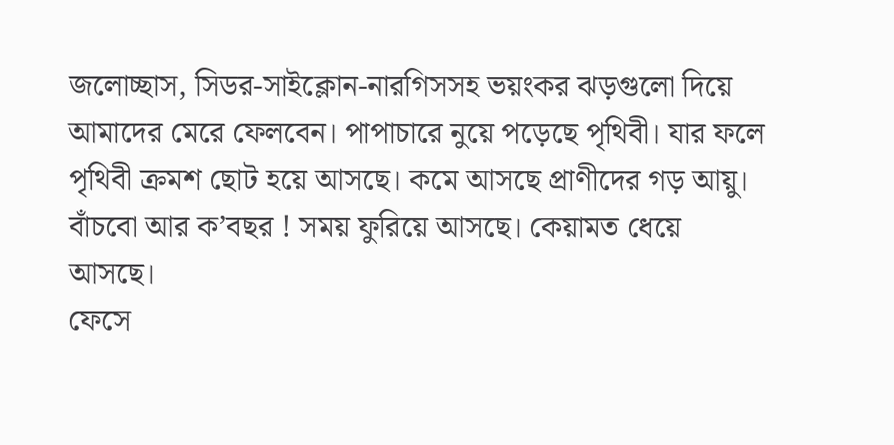জলোচ্ছাস, সিডর-সাইক্লোন-নারগিসসহ ভয়ংকর ঝড়গুলো দিয়ে আমাদের মেরে ফেলবেন। পাপাচারে নুয়ে পড়েছে পৃথিবী। যার ফলে পৃথিবী ক্রমশ ছোট হয়ে আসছে। কমে আসছে প্রাণীদের গড় আয়ু। বাঁচবো আর ক’বছর ! সময় ফুরিয়ে আসছে। কেয়ামত ধেয়ে আসছে।
ফেসে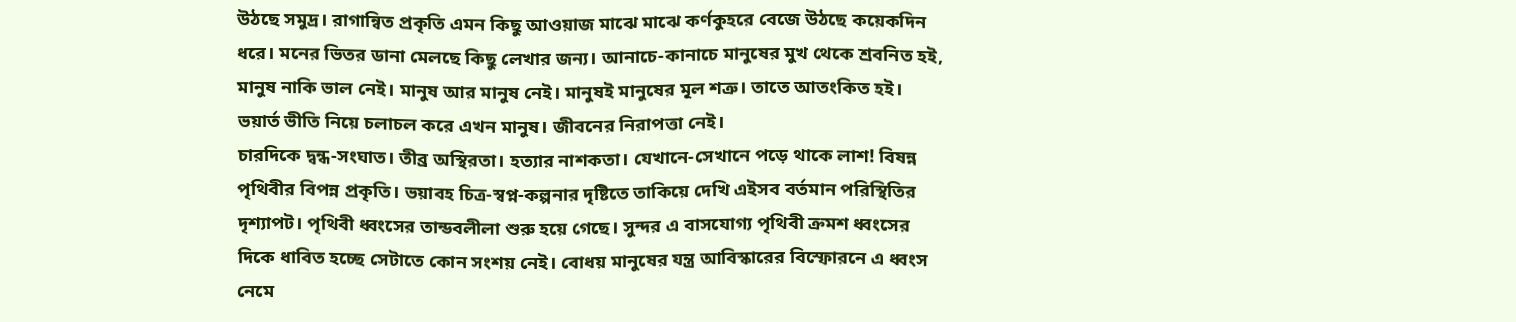উঠছে সমুদ্র। রাগান্বিত প্রকৃতি এমন কিছু আওয়াজ মাঝে মাঝে কর্ণকুহরে বেজে উঠছে কয়েকদিন ধরে। মনের ভিতর ডানা মেলছে কিছু লেখার জন্য। আনাচে-কানাচে মানুষের মুখ থেকে শ্রবনিত হই, মানুষ নাকি ভাল নেই। মানুষ আর মানুষ নেই। মানুষই মানুষের মূল শত্রু। তাতে আতংকিত হই। ভয়ার্ত ভীতি নিয়ে চলাচল করে এখন মানুষ। জীবনের নিরাপত্তা নেই।
চারদিকে দ্বন্ধ-সংঘাত। তীব্র অস্থিরতা। হত্যার নাশকতা। যেখানে-সেখানে পড়ে থাকে লাশ! বিষন্ন পৃথিবীর বিপন্ন প্রকৃতি। ভয়াবহ চিত্র-স্বপ্ন-কল্পনার দৃষ্টিতে তাকিয়ে দেখি এইসব বর্তমান পরিস্থিতির দৃশ্যাপট। পৃথিবী ধ্বংসের তান্ডবলীলা শুরু হয়ে গেছে। সুন্দর এ বাসযোগ্য পৃথিবী ক্রমশ ধ্বংসের দিকে ধাবিত হচ্ছে সেটাতে কোন সংশয় নেই। বোধয় মানুষের যন্ত্র আবিস্কারের বিস্ফোরনে এ ধ্বংস নেমে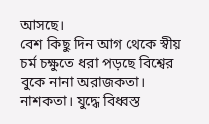আসছে।
বেশ কিছু দিন আগ থেকে স্বীয় চর্ম চক্ষুতে ধরা পড়ছে বিশ্বের বুকে নানা অরাজকতা। নাশকতা। যুদ্ধে বিধ্বস্ত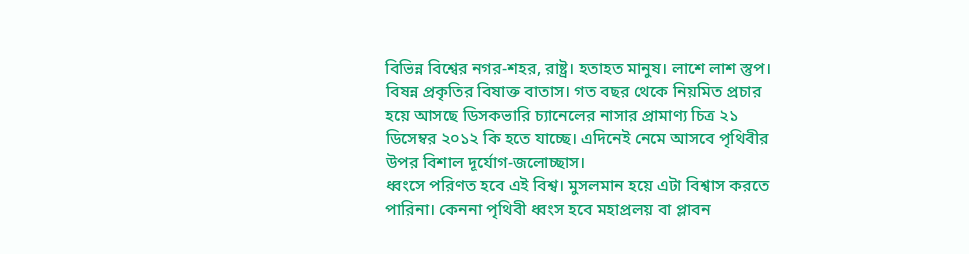বিভিন্ন বিশ্বের নগর-শহর, রাষ্ট্র। হতাহত মানুষ। লাশে লাশ স্তুপ। বিষন্ন প্রকৃতির বিষাক্ত বাতাস। গত বছর থেকে নিয়মিত প্রচার হয়ে আসছে ডিসকভারি চ্যানেলের নাসার প্রামাণ্য চিত্র ২১ ডিসেম্বর ২০১২ কি হতে যাচ্ছে। এদিনেই নেমে আসবে পৃথিবীর উপর বিশাল দূর্যোগ-জলোচ্ছাস।
ধ্বংসে পরিণত হবে এই বিশ্ব। মুসলমান হয়ে এটা বিশ্বাস করতে পারিনা। কেননা পৃথিবী ধ্বংস হবে মহাপ্রলয় বা প্লাবন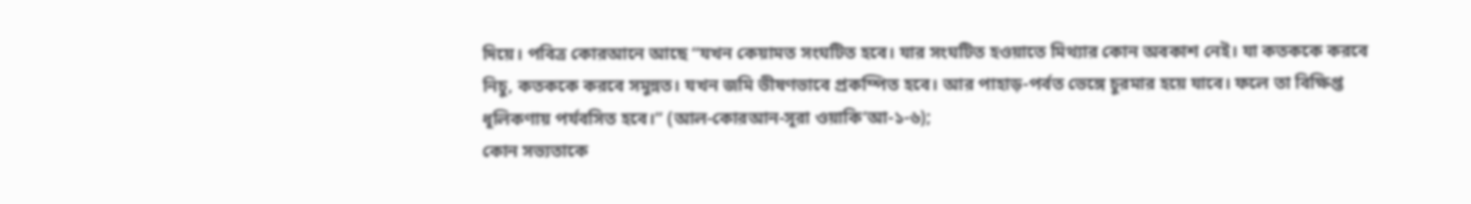দিয়ে। পবিত্র কোরআনে আছে “যখন কেয়ামত সংঘটিত হবে। যার সংঘটিত হওয়াতে মিথ্যার কোন অবকাশ নেই। যা কতককে করবে নিচু, কতককে করবে সমুন্নত। যখন জমি ভীষণভাবে প্রকম্পিত হবে। আর পাহাড়-পর্বত ভেঙ্গে চুরমার হয়ে যাবে। ফলে তা বিক্ষিপ্ত ধূলিকণায় পর্যবসিত হবে।” (আল-কোরআন-সূরা ওয়াকি’আ-১-৬);
কোন সভ্যতাকে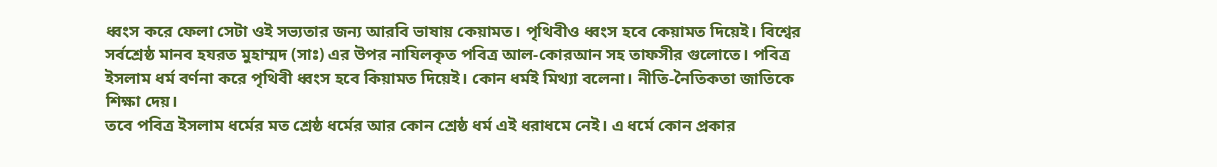ধ্বংস করে ফেলা সেটা ওই সভ্যতার জন্য আরবি ভাষায় কেয়ামত। পৃথিবীও ধ্বংস হবে কেয়ামত দিয়েই। বিশ্বের সর্বশ্রেষ্ঠ মানব হযরত মুহাম্মদ (সাঃ) এর উপর নাযিলকৃত পবিত্র আল-কোরআন সহ তাফসীর গুলোতে। পবিত্র ইসলাম ধর্ম বর্ণনা করে পৃথিবী ধ্বংস হবে কিয়ামত দিয়েই। কোন ধর্মই মিথ্যা বলেনা। নীতি-নৈতিকতা জাতিকে শিক্ষা দেয়।
তবে পবিত্র ইসলাম ধর্মের মত শ্রেষ্ঠ ধর্মের আর কোন শ্রেষ্ঠ ধর্ম এই ধরাধমে নেই। এ ধর্মে কোন প্রকার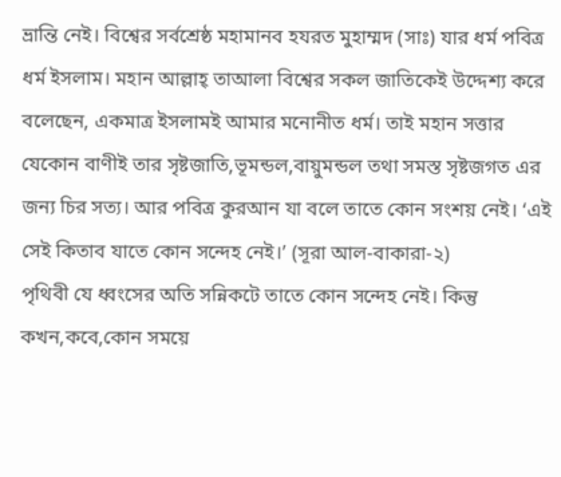ভ্রান্তি নেই। বিশ্বের সর্বশ্রেষ্ঠ মহামানব হযরত মুহাম্মদ (সাঃ) যার ধর্ম পবিত্র ধর্ম ইসলাম। মহান আল্লাহ্ তাআলা বিশ্বের সকল জাতিকেই উদ্দেশ্য করে বলেছেন, একমাত্র ইসলামই আমার মনোনীত ধর্ম। তাই মহান সত্তার যেকোন বাণীই তার সৃষ্টজাতি,ভূমন্ডল,বায়ুমন্ডল তথা সমস্ত সৃষ্টজগত এর জন্য চির সত্য। আর পবিত্র কুরআন যা বলে তাতে কোন সংশয় নেই। ‘এই সেই কিতাব যাতে কোন সন্দেহ নেই।’ (সূরা আল-বাকারা-২)
পৃথিবী যে ধ্বংসের অতি সন্নিকটে তাতে কোন সন্দেহ নেই। কিন্তু কখন,কবে,কোন সময়ে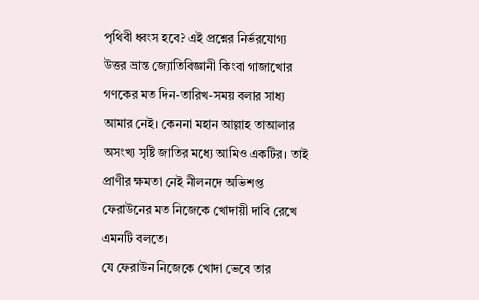পৃথিবী ধ্বংস হবে? এই প্রশ্নের নির্ভরযোগ্য উত্তর ভ্রান্ত জ্যোতিবিজ্ঞানী কিংবা গাজাখোর গণকের মত দিন-তারিখ-সময় বলার সাধ্য আমার নেই। কেননা মহান আল্লাহ তাআলার অসংখ্য সৃষ্টি জাতির মধ্যে আমিও একটির। তাই প্রাণীর ক্ষমতা নেই নীলনদে অভিশপ্ত ফেরাউনের মত নিজেকে খোদায়ী দাবি রেখে এমনটি বলতে।
যে ফেরাউন নিজেকে খোদা ভেবে তার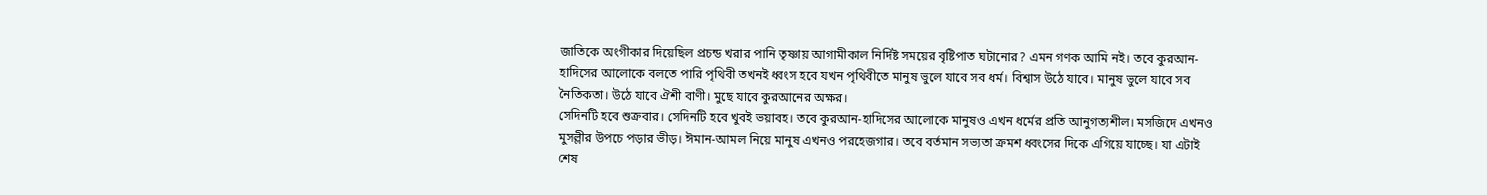জাতিকে অংগীকার দিয়েছিল প্রচন্ড খরার পানি তৃষ্ণায় আগামীকাল নির্দিষ্ট সময়ের বৃষ্টিপাত ঘটানোর? এমন গণক আমি নই। তবে কুরআন-হাদিসের আলোকে বলতে পারি পৃথিবী তখনই ধ্বংস হবে যখন পৃথিবীতে মানুষ ভুলে যাবে সব ধর্ম। বিশ্বাস উঠে যাবে। মানুষ ভুলে যাবে সব নৈতিকতা। উঠে যাবে ঐশী বাণী। মুছে যাবে কুরআনের অক্ষর।
সেদিনটি হবে শুক্রবার। সেদিনটি হবে খুবই ভয়াবহ। তবে কুরআন-হাদিসের আলোকে মানুষও এখন ধর্মের প্রতি আনুগত্যশীল। মসজিদে এখনও মুসল্লীর উপচে পড়ার ভীড়। ঈমান-আমল নিয়ে মানুষ এখনও পরহেজগার। তবে বর্তমান সভ্যতা ক্রমশ ধ্বংসের দিকে এগিয়ে যাচ্ছে। যা এটাই শেষ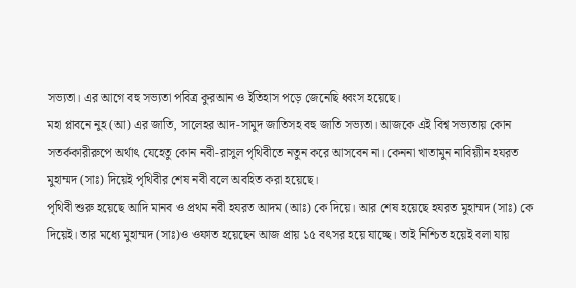সভ্যতা। এর আগে বহু সভ্যতা পবিত্র কুরআন ও ইতিহাস পড়ে জেনেছি ধ্বংস হয়েছে।
মহা প্লাবনে নুহ (আ) এর জাতি, সালেহর আদ-সামুদ জাতিসহ বহু জাতি সভ্যতা। আজকে এই বিশ্ব সভ্যতায় কোন সতর্ককারীরুপে অর্থাৎ যেহেতু কোন নবী-রাসুল পৃথিবীতে নতুন করে আসবেন না। কেননা খাতামুন নাবিয়্যীন হযরত মুহাম্মদ (সাঃ) দিয়েই পৃথিবীর শেষ নবী বলে অবহিত করা হয়েছে।
পৃথিবী শুরু হয়েছে আদি মানব ও প্রথম নবী হযরত আদম (আঃ) কে দিয়ে। আর শেষ হয়েছে হযরত মুহাম্মদ (সাঃ) কে দিয়েই। তার মধ্যে মুহাম্মদ (সাঃ)ও ওফাত হয়েছেন আজ প্রায় ১৫ বৎসর হয়ে যাচ্ছে। তাই নিশ্চিত হয়েই বলা যায়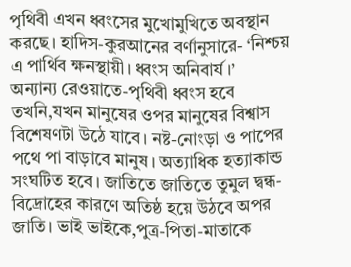পৃথিবী এখন ধ্বংসের মুখোমুখিতে অবস্থান করছে। হাদিস-কুরআনের বর্ণানুসারে- ‘নিশ্চয় এ পার্থিব ক্ষনস্থায়ী। ধ্বংস অনিবার্য।’
অন্যান্য রেওয়াতে-পৃথিবী ধ্বংস হবে তখনি,যখন মানুষের ওপর মানুষের বিশ্বাস বিশেষণটা উঠে যাবে। নষ্ট-নোংড়া ও পাপের পথে পা বাড়াবে মানুষ। অত্যাধিক হত্যাকান্ড সংঘটিত হবে। জাতিতে জাতিতে তুমুল দ্বন্ধ-বিদ্রোহের কারণে অতিষ্ঠ হয়ে উঠবে অপর জাতি। ভাই ভাইকে,পুত্র-পিতা-মাতাকে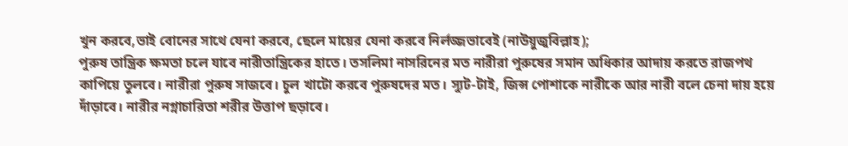খুন করবে,ভাই বোনের সাথে যেনা করবে, ছেলে মায়ের যেনা করবে নির্লজ্জভাবেই (নাউয়ুজুবিল্লাহ);
পুরুষ তান্ত্রিক ক্ষমতা চলে যাবে নারীতান্ত্রিকের হাতে। তসলিমা নাসরিনের মত নারীরা পুরুষের সমান অধিকার আদায় করতে রাজপথ কাপিয়ে তুলবে। নারীরা পুরুষ সাজবে। চুল খাটো করবে পুরুষদের মত। স্যুট-টাই, জিন্স পোশাকে নারীকে আর নারী বলে চেনা দায় হয়ে দাঁড়াবে। নারীর নগ্নাচারিতা শরীর উত্তাপ ছড়াবে।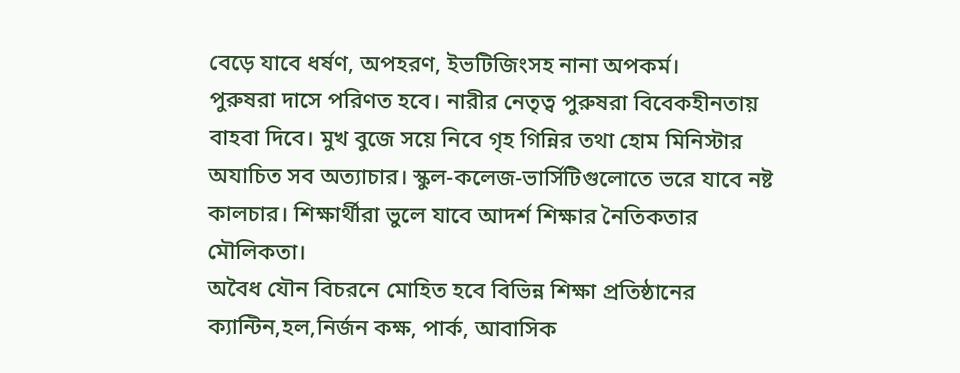বেড়ে যাবে ধর্ষণ, অপহরণ, ইভটিজিংসহ নানা অপকর্ম।
পুরুষরা দাসে পরিণত হবে। নারীর নেতৃত্ব পুরুষরা বিবেকহীনতায় বাহবা দিবে। মুখ বুজে সয়ে নিবে গৃহ গিন্নির তথা হোম মিনিস্টার অযাচিত সব অত্যাচার। স্কুল-কলেজ-ভার্সিটিগুলোতে ভরে যাবে নষ্ট কালচার। শিক্ষার্থীরা ভুলে যাবে আদর্শ শিক্ষার নৈতিকতার মৌলিকতা।
অবৈধ যৌন বিচরনে মোহিত হবে বিভিন্ন শিক্ষা প্রতিষ্ঠানের ক্যান্টিন,হল,নির্জন কক্ষ, পার্ক, আবাসিক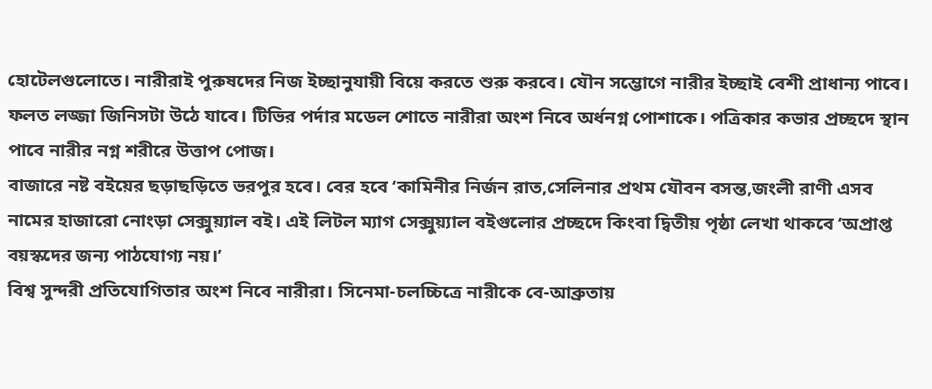হোটেলগুলোতে। নারীরাই পুরুষদের নিজ ইচ্ছানুযায়ী বিয়ে করতে শুরু করবে। যৌন সম্ভোগে নারীর ইচ্ছাই বেশী প্রাধান্য পাবে। ফলত লজ্জা জিনিসটা উঠে যাবে। টিভির পর্দার মডেল শোতে নারীরা অংশ নিবে অর্ধনগ্ন পোশাকে। পত্রিকার কভার প্রচ্ছদে স্থান পাবে নারীর নগ্ন শরীরে উত্তাপ পোজ।
বাজারে নষ্ট বইয়ের ছড়াছড়িতে ভরপুর হবে। বের হবে ‘কামিনীর নির্জন রাত,সেলিনার প্রথম যৌবন বসন্ত,জংলী রাণী এসব নামের হাজারো নোংড়া সেক্সুয়্যাল বই। এই লিটল ম্যাগ সেক্সুয়্যাল বইগুলোর প্রচ্ছদে কিংবা দ্বিতীয় পৃষ্ঠা লেখা থাকবে ‘অপ্রাপ্ত বয়স্কদের জন্য পাঠযোগ্য নয়।’
বিশ্ব সুন্দরী প্রতিযোগিতার অংশ নিবে নারীরা। সিনেমা-চলচ্চিত্রে নারীকে বে-আব্রুতায়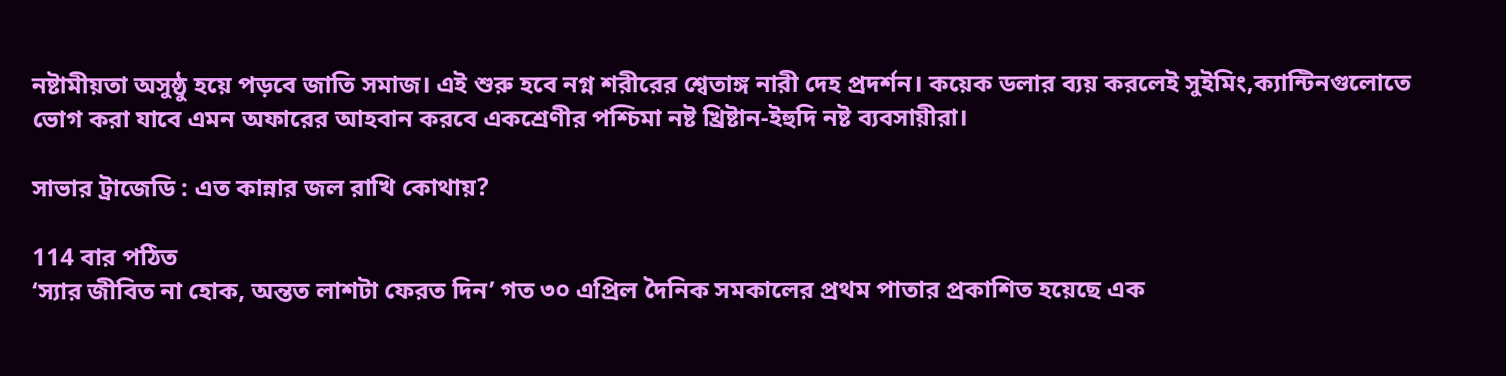নষ্টামীয়তা অসুষ্ঠু হয়ে পড়বে জাতি সমাজ। এই শুরু হবে নগ্ন শরীরের শ্বেতাঙ্গ নারী দেহ প্রদর্শন। কয়েক ডলার ব্যয় করলেই সুইমিং,ক্যান্টিনগুলোতে ভোগ করা যাবে এমন অফারের আহবান করবে একশ্রেণীর পশ্চিমা নষ্ট খ্রিষ্টান-ইহুদি নষ্ট ব্যবসায়ীরা।

সাভার ট্রাজেডি : এত কান্নার জল রাখি কোথায়?

114 বার পঠিত
‘স্যার জীবিত না হোক, অন্তত লাশটা ফেরত দিন’ গত ৩০ এপ্রিল দৈনিক সমকালের প্রথম পাতার প্রকাশিত হয়েছে এক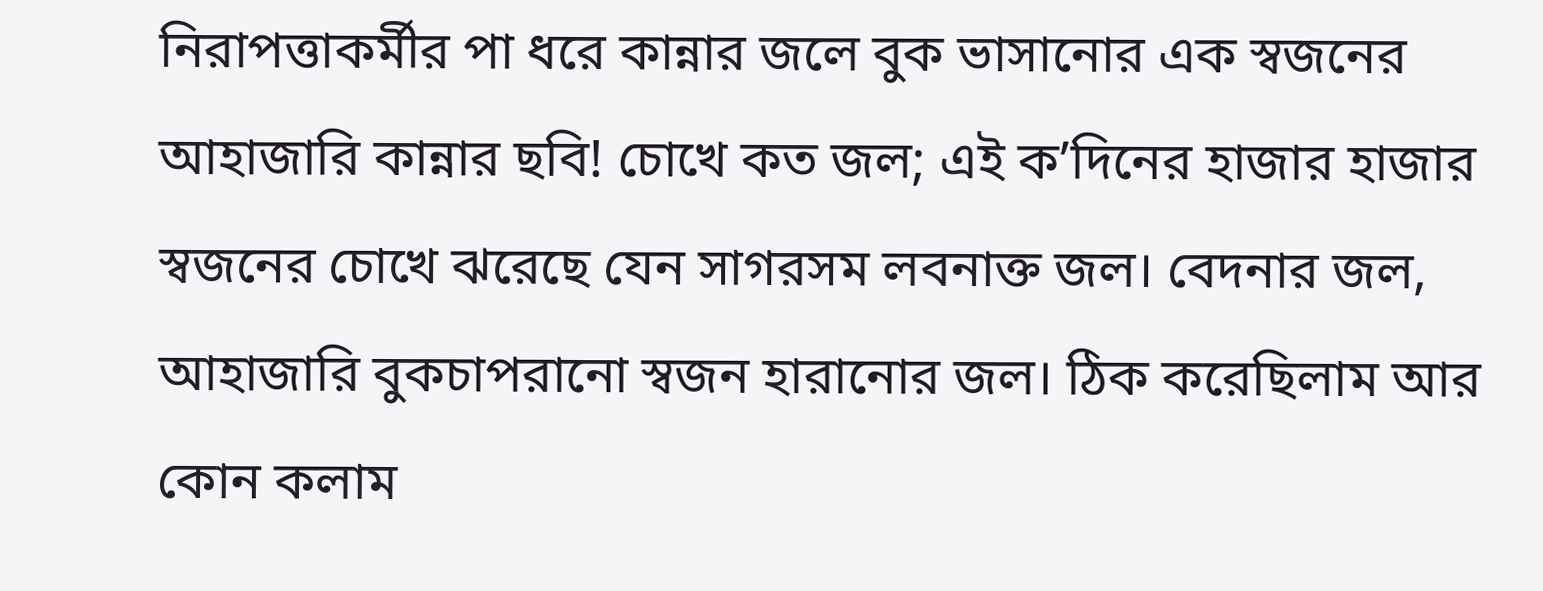নিরাপত্তাকর্মীর পা ধরে কান্নার জলে বুক ভাসানোর এক স্বজনের আহাজারি কান্নার ছবি! চোখে কত জল; এই ক’দিনের হাজার হাজার স্বজনের চোখে ঝরেছে যেন সাগরসম লবনাক্ত জল। বেদনার জল, আহাজারি বুকচাপরানো স্বজন হারানোর জল। ঠিক করেছিলাম আর কোন কলাম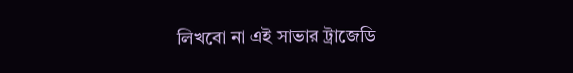লিখবো না এই সাভার ট্রাজেডি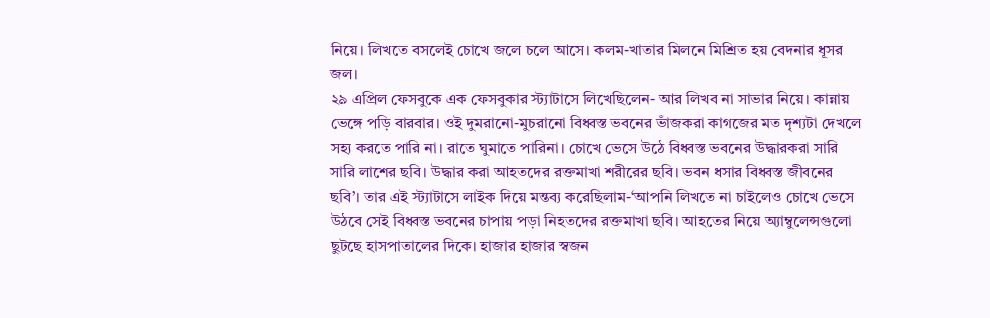নিয়ে। লিখতে বসলেই চোখে জলে চলে আসে। কলম-খাতার মিলনে মিশ্রিত হয় বেদনার ধূসর জল।
২৯ এপ্রিল ফেসবুকে এক ফেসবুকার স্ট্যাটাসে লিখেছিলেন- আর লিখব না সাভার নিয়ে। কান্নায় ভেঙ্গে পড়ি বারবার। ওই দুমরানো-মুচরানো বিধ্বস্ত ভবনের ভাঁজকরা কাগজের মত দৃশ্যটা দেখলে সহ্য করতে পারি না। রাতে ঘুমাতে পারিনা। চোখে ভেসে উঠে বিধ্বস্ত ভবনের উদ্ধারকরা সারি সারি লাশের ছবি। উদ্ধার করা আহতদের রক্তমাখা শরীরের ছবি। ভবন ধসার বিধ্বস্ত জীবনের ছবি’। তার এই স্ট্যাটাসে লাইক দিয়ে মন্তব্য করেছিলাম-‘আপনি লিখতে না চাইলেও চোখে ভেসে উঠবে সেই বিধ্বস্ত ভবনের চাপায় পড়া নিহতদের রক্তমাখা ছবি। আহতের নিয়ে অ্যাম্বুলেন্সগুলো ছুটছে হাসপাতালের দিকে। হাজার হাজার স্বজন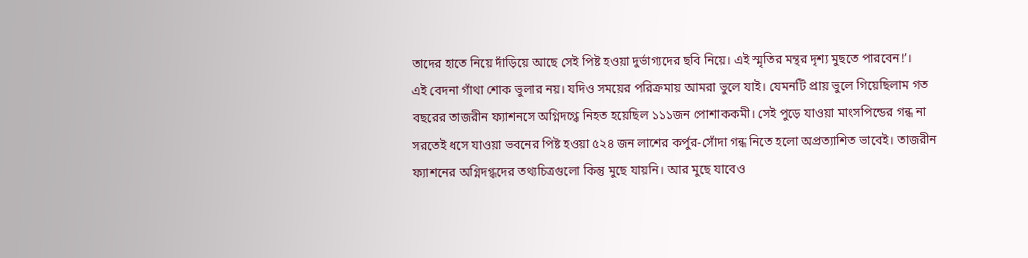তাদের হাতে নিয়ে দাঁড়িয়ে আছে সেই পিষ্ট হওয়া দুর্ভাগ্যদের ছবি নিয়ে। এই স্মৃতির মন্থর দৃশ্য মুছতে পারবেন!’।
এই বেদনা গাঁথা শোক ভুলার নয়। যদিও সময়ের পরিক্রমায় আমরা ভুলে যাই। যেমনটি প্রায় ভুলে গিয়েছিলাম গত বছরের তাজরীন ফ্যাশনসে অগ্নিদগ্ধে নিহত হয়েছিল ১১১জন পোশাককমী। সেই পুড়ে যাওয়া মাংসপিন্ডের গন্ধ না সরতেই ধসে যাওয়া ভবনের পিষ্ট হওয়া ৫২৪ জন লাশের কর্পুর-সোঁদা গন্ধ নিতে হলো অপ্রত্যাশিত ভাবেই। তাজরীন ফ্যাশনের অগ্নিদগ্ধদের তথ্যচিত্রগুলো কিন্তু মুছে যায়নি। আর মুছে যাবেও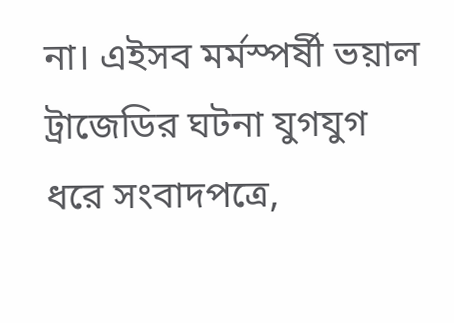না। এইসব মর্মস্পর্ষী ভয়াল ট্রাজেডির ঘটনা যুগযুগ ধরে সংবাদপত্রে,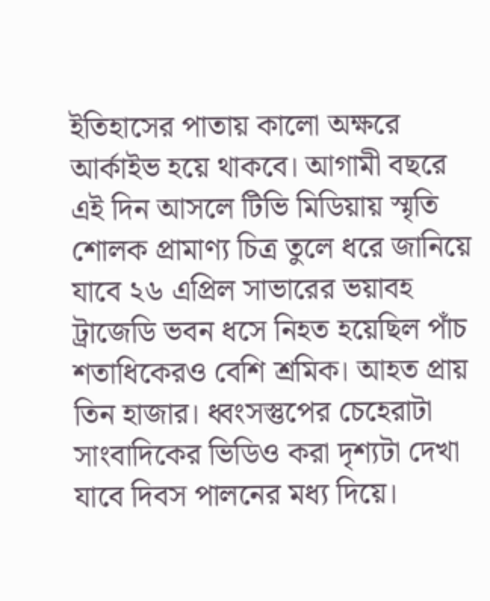ইতিহাসের পাতায় কালো অক্ষরে আর্কাইভ হয়ে থাকবে। আগামী বছরে এই দিন আসলে টিভি মিডিয়ায় স্মৃতি শোলক প্রামাণ্য চিত্র তুলে ধরে জানিয়ে যাবে ২৬ এপ্রিল সাভারের ভয়াবহ ট্রাজেডি ভবন ধসে নিহত হয়েছিল পাঁচ শতাধিকেরও বেশি শ্রমিক। আহত প্রায় তিন হাজার। ধ্বংসস্তুপের চেহেরাটা সাংবাদিকের ভিডিও করা দৃশ্যটা দেখা যাবে দিবস পালনের মধ্য দিয়ে।